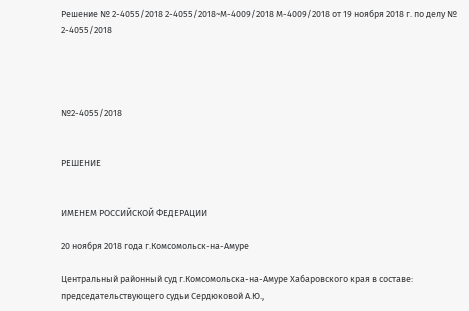Решение № 2-4055/2018 2-4055/2018~М-4009/2018 М-4009/2018 от 19 ноября 2018 г. по делу № 2-4055/2018




№2-4055/2018


РЕШЕНИЕ


ИМЕНЕМ РОССИЙСКОЙ ФЕДЕРАЦИИ

20 ноября 2018 года г.Комсомольск-на-Амуре

Центральный районный суд г.Комсомольска-на-Амуре Хабаровского края в составе: председательствующего судьи Сердюковой А.Ю.,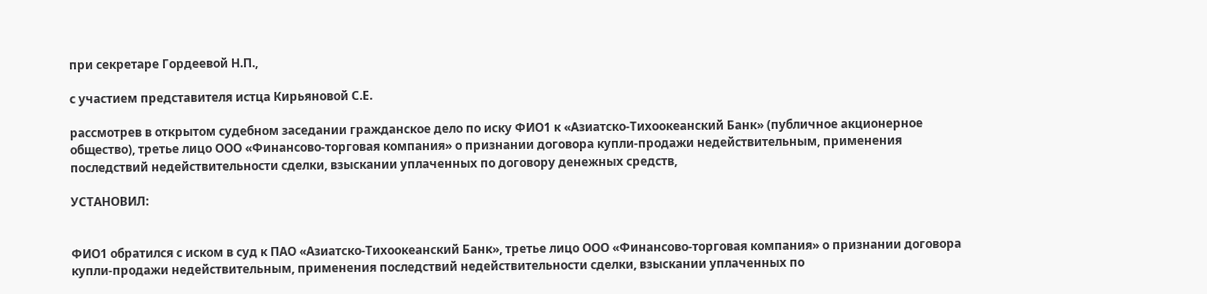при секретаре Гордеевой Н.П.,

с участием представителя истца Кирьяновой С.Е.

рассмотрев в открытом судебном заседании гражданское дело по иску ФИО1 к «Азиатско-Тихоокеанский Банк» (публичное акционерное общество), третье лицо ООО «Финансово-торговая компания» о признании договора купли-продажи недействительным, применения последствий недействительности сделки, взыскании уплаченных по договору денежных средств,

УСТАНОВИЛ:


ФИО1 обратился с иском в суд к ПАО «Азиатско-Тихоокеанский Банк», третье лицо ООО «Финансово-торговая компания» о признании договора купли-продажи недействительным, применения последствий недействительности сделки, взыскании уплаченных по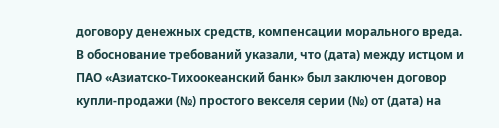договору денежных средств, компенсации морального вреда. В обоснование требований указали, что (дата) между истцом и ПАО «Азиатско-Тихоокеанский банк» был заключен договор купли-продажи (№) простого векселя серии (№) от (дата) на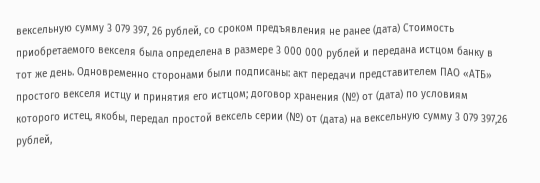вексельную сумму 3 079 397, 26 рублей, со сроком предъявления не ранее (дата) Стоимость приобретаемого векселя была определена в размере 3 000 000 рублей и передана истцом банку в тот же день. Одновременно сторонами были подписаны: акт передачи представителем ПАО «АТБ» простого векселя истцу и принятия его истцом; договор хранения (№) от (дата) по условиям которого истец, якобы, передал простой вексель серии (№) от (дата) на вексельную сумму 3 079 397,26 рублей,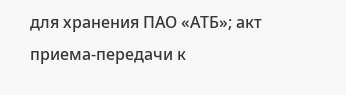для хранения ПАО «АТБ»; акт приема-передачи к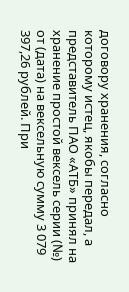договору хранения, согласно которому истец, якобы передал, а представитель ПАО «АТБ» принял на хранение простой вексель серии (№) от (дата) на вексельную сумму 3 079 397,26 рублей. При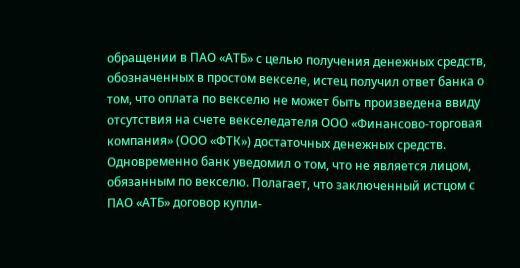обращении в ПАО «АТБ» с целью получения денежных средств, обозначенных в простом векселе, истец получил ответ банка о том, что оплата по векселю не может быть произведена ввиду отсутствия на счете векселедателя ООО «Финансово-торговая компания» (ООО «ФТК») достаточных денежных средств. Одновременно банк уведомил о том, что не является лицом, обязанным по векселю. Полагает, что заключенный истцом с ПАО «АТБ» договор купли-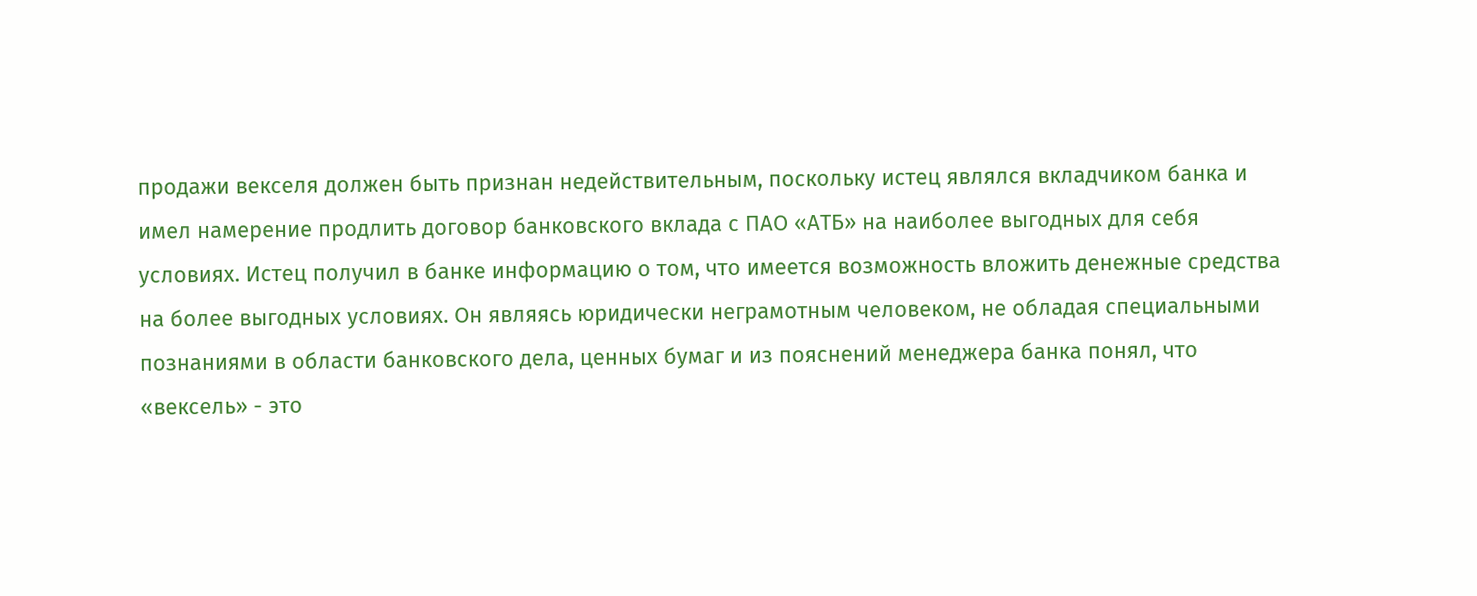продажи векселя должен быть признан недействительным, поскольку истец являлся вкладчиком банка и имел намерение продлить договор банковского вклада с ПАО «АТБ» на наиболее выгодных для себя условиях. Истец получил в банке информацию о том, что имеется возможность вложить денежные средства на более выгодных условиях. Он являясь юридически неграмотным человеком, не обладая специальными познаниями в области банковского дела, ценных бумаг и из пояснений менеджера банка понял, что «вексель» - это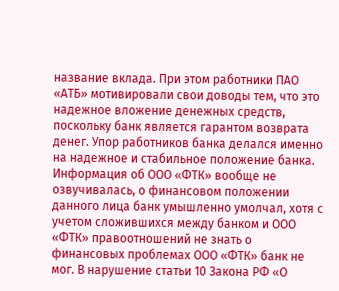название вклада. При этом работники ПАО «АТБ» мотивировали свои доводы тем, что это надежное вложение денежных средств, поскольку банк является гарантом возврата денег. Упор работников банка делался именно на надежное и стабильное положение банка. Информация об ООО «ФТК» вообще не озвучивалась, о финансовом положении данного лица банк умышленно умолчал, хотя с учетом сложившихся между банком и ООО «ФТК» правоотношений не знать о финансовых проблемах ООО «ФТК» банк не мог. В нарушение статьи 10 Закона РФ «О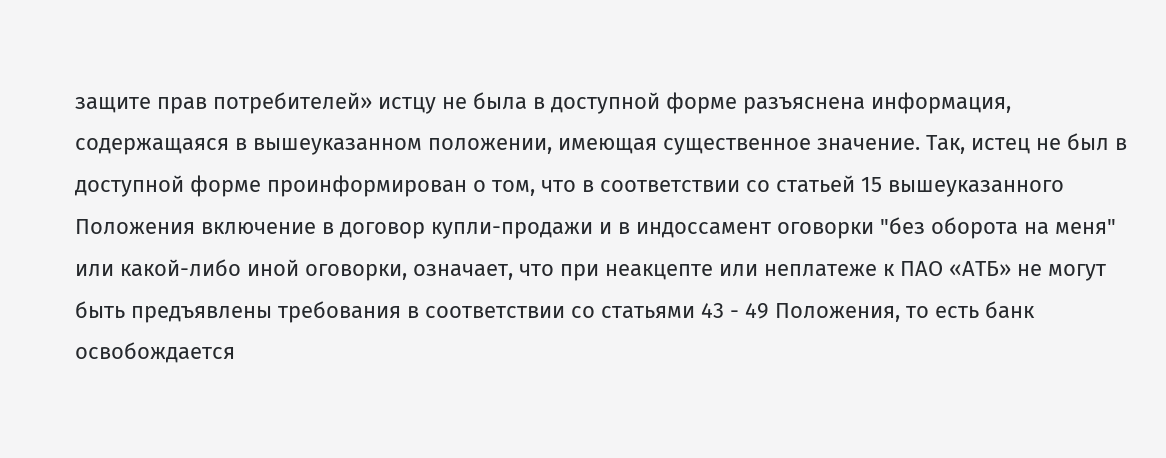защите прав потребителей» истцу не была в доступной форме разъяснена информация, содержащаяся в вышеуказанном положении, имеющая существенное значение. Так, истец не был в доступной форме проинформирован о том, что в соответствии со статьей 15 вышеуказанного Положения включение в договор купли-продажи и в индоссамент оговорки "без оборота на меня" или какой-либо иной оговорки, означает, что при неакцепте или неплатеже к ПАО «АТБ» не могут быть предъявлены требования в соответствии со статьями 43 - 49 Положения, то есть банк освобождается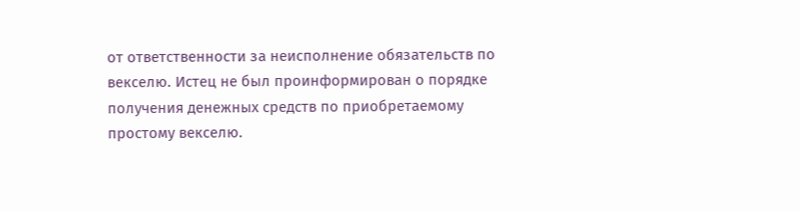от ответственности за неисполнение обязательств по векселю. Истец не был проинформирован о порядке получения денежных средств по приобретаемому простому векселю.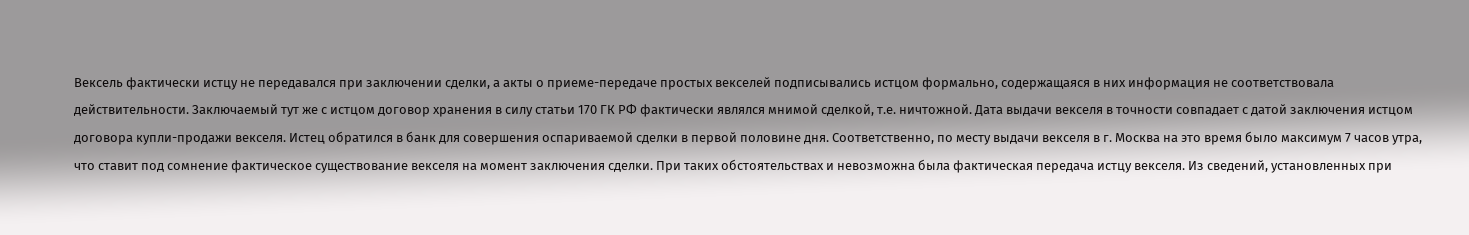Вексель фактически истцу не передавался при заключении сделки, а акты о приеме-передаче простых векселей подписывались истцом формально, содержащаяся в них информация не соответствовала действительности. Заключаемый тут же с истцом договор хранения в силу статьи 170 ГК РФ фактически являлся мнимой сделкой, т.е. ничтожной. Дата выдачи векселя в точности совпадает с датой заключения истцом договора купли-продажи векселя. Истец обратился в банк для совершения оспариваемой сделки в первой половине дня. Соответственно, по месту выдачи векселя в г. Москва на это время было максимум 7 часов утра, что ставит под сомнение фактическое существование векселя на момент заключения сделки. При таких обстоятельствах и невозможна была фактическая передача истцу векселя. Из сведений, установленных при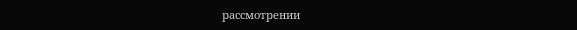рассмотрении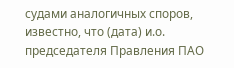судами аналогичных споров, известно, что (дата) и.о. председателя Правления ПАО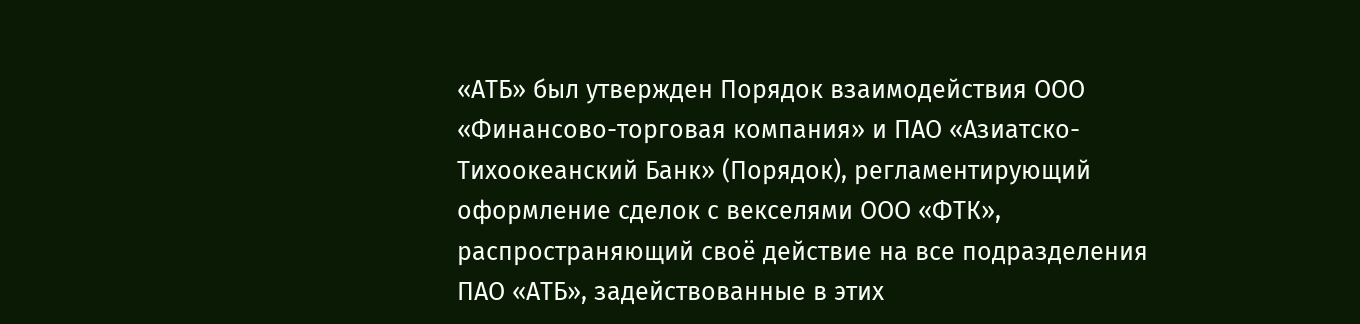«АТБ» был утвержден Порядок взаимодействия ООО «Финансово-торговая компания» и ПАО «Азиатско-Тихоокеанский Банк» (Порядок), регламентирующий оформление сделок с векселями ООО «ФТК», распространяющий своё действие на все подразделения ПАО «АТБ», задействованные в этих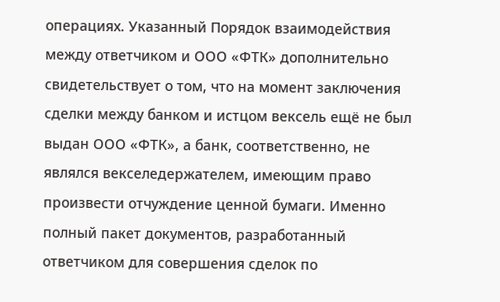операциях. Указанный Порядок взаимодействия между ответчиком и ООО «ФТК» дополнительно свидетельствует о том, что на момент заключения сделки между банком и истцом вексель ещё не был выдан ООО «ФТК», а банк, соответственно, не являлся векселедержателем, имеющим право произвести отчуждение ценной бумаги. Именно полный пакет документов, разработанный ответчиком для совершения сделок по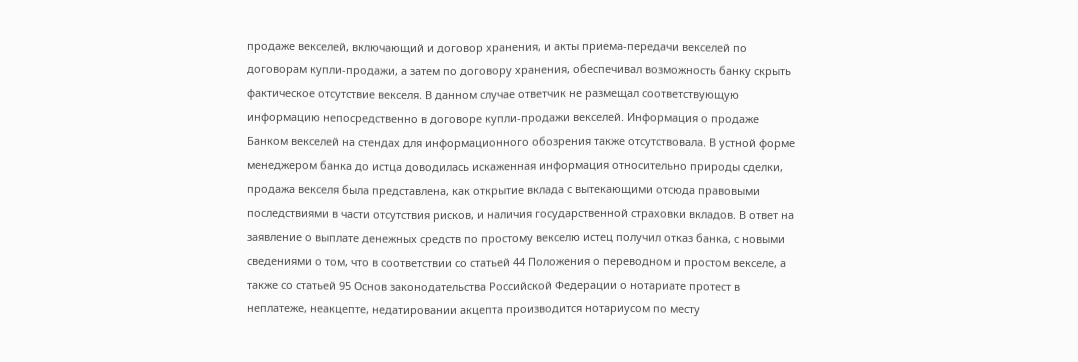продаже векселей, включающий и договор хранения, и акты приема-передачи векселей по договорам купли-продажи, а затем по договору хранения, обеспечивал возможность банку скрыть фактическое отсутствие векселя. В данном случае ответчик не размещал соответствующую информацию непосредственно в договоре купли-продажи векселей. Информация о продаже Банком векселей на стендах для информационного обозрения также отсутствовала. В устной форме менеджером банка до истца доводилась искаженная информация относительно природы сделки, продажа векселя была представлена, как открытие вклада с вытекающими отсюда правовыми последствиями в части отсутствия рисков, и наличия государственной страховки вкладов. В ответ на заявление о выплате денежных средств по простому векселю истец получил отказ банка, с новыми сведениями о том, что в соответствии со статьей 44 Положения о переводном и простом векселе, а также со статьей 95 Основ законодательства Российской Федерации о нотариате протест в неплатеже, неакцепте, недатировании акцепта производится нотариусом по месту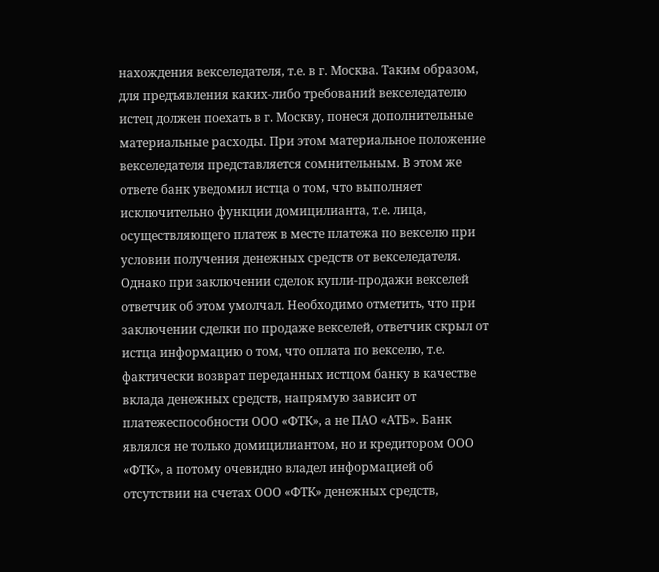нахождения векселедателя, т.е. в г. Москва. Таким образом, для предъявления каких-либо требований векселедателю истец должен поехать в г. Москву, понеся дополнительные материальные расходы. При этом материальное положение векселедателя представляется сомнительным. В этом же ответе банк уведомил истца о том, что выполняет исключительно функции домицилианта, т.е. лица, осуществляющего платеж в месте платежа по векселю при условии получения денежных средств от векселедателя. Однако при заключении сделок купли-продажи векселей ответчик об этом умолчал. Необходимо отметить, что при заключении сделки по продаже векселей, ответчик скрыл от истца информацию о том, что оплата по векселю, т.е. фактически возврат переданных истцом банку в качестве вклада денежных средств, напрямую зависит от платежеспособности ООО «ФТК», а не ПАО «АТБ». Банк являлся не только домицилиантом, но и кредитором ООО «ФТК», а потому очевидно владел информацией об отсутствии на счетах ООО «ФТК» денежных средств,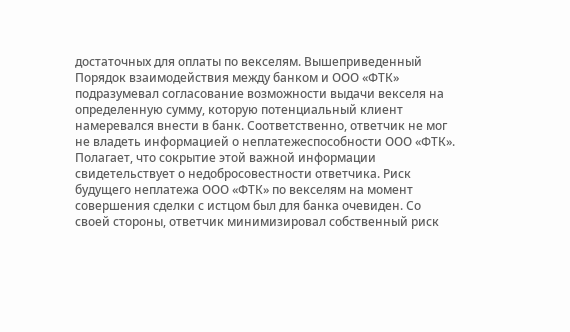достаточных для оплаты по векселям. Вышеприведенный Порядок взаимодействия между банком и ООО «ФТК» подразумевал согласование возможности выдачи векселя на определенную сумму, которую потенциальный клиент намеревался внести в банк. Соответственно, ответчик не мог не владеть информацией о неплатежеспособности ООО «ФТК». Полагает, что сокрытие этой важной информации свидетельствует о недобросовестности ответчика. Риск будущего неплатежа ООО «ФТК» по векселям на момент совершения сделки с истцом был для банка очевиден. Со своей стороны, ответчик минимизировал собственный риск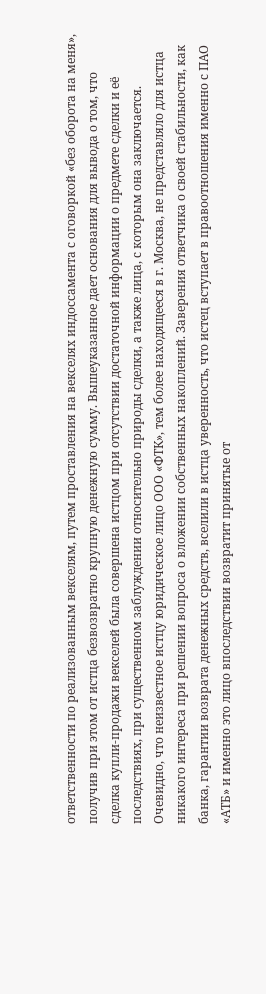ответственности по реализованным векселям, путем проставления на векселях индоссамента с оговоркой «без оборота на меня», получив при этом от истца безвозвратно крупную денежную сумму. Вышеуказанное дает основания для вывода о том, что сделка купли-продажи векселей была совершена истцом при отсутствии достаточной информации о предмете сделки и её последствиях, при существенном заблуждении относительно природы сделки, а также лица, с которым она заключается. Очевидно, что неизвестное истцу юридическое лицо ООО «ФТК», тем более находящееся в г. Москва, не представляло для истца никакого интереса при решении вопроса о вложении собственных накоплений. Заверения ответчика о своей стабильности, как банка, гарантии возврата денежных средств, вселили в истца уверенность, что истец вступает в правоотношения именно с ПАО «АТБ» и именно это лицо впоследствии возвратит принятые от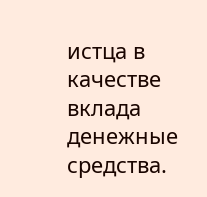истца в качестве вклада денежные средства.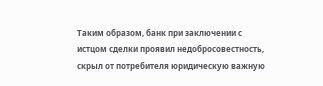Таким образом, банк при заключении с истцом сделки проявил недобросовестность, скрыл от потребителя юридическую важную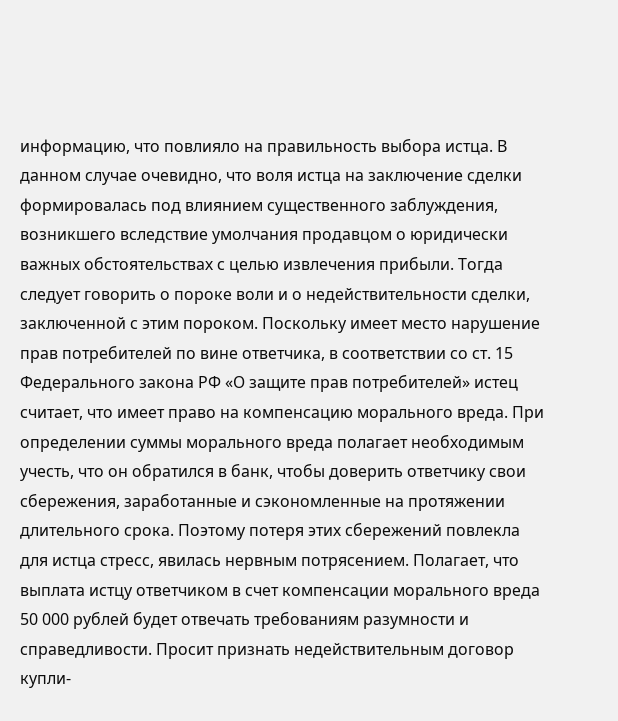информацию, что повлияло на правильность выбора истца. В данном случае очевидно, что воля истца на заключение сделки формировалась под влиянием существенного заблуждения, возникшего вследствие умолчания продавцом о юридически важных обстоятельствах с целью извлечения прибыли. Тогда следует говорить о пороке воли и о недействительности сделки, заключенной с этим пороком. Поскольку имеет место нарушение прав потребителей по вине ответчика, в соответствии со ст. 15 Федерального закона РФ «О защите прав потребителей» истец считает, что имеет право на компенсацию морального вреда. При определении суммы морального вреда полагает необходимым учесть, что он обратился в банк, чтобы доверить ответчику свои сбережения, заработанные и сэкономленные на протяжении длительного срока. Поэтому потеря этих сбережений повлекла для истца стресс, явилась нервным потрясением. Полагает, что выплата истцу ответчиком в счет компенсации морального вреда 50 000 рублей будет отвечать требованиям разумности и справедливости. Просит признать недействительным договор купли-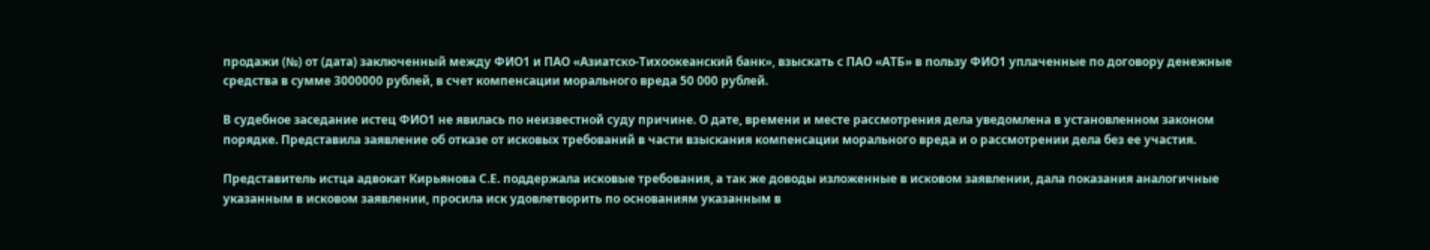продажи (№) от (дата) заключенный между ФИО1 и ПАО «Азиатско-Тихоокеанский банк», взыскать с ПАО «АТБ» в пользу ФИО1 уплаченные по договору денежные средства в сумме 3000000 рублей, в счет компенсации морального вреда 50 000 рублей.

В судебное заседание истец ФИО1 не явилась по неизвестной суду причине. О дате, времени и месте рассмотрения дела уведомлена в установленном законом порядке. Представила заявление об отказе от исковых требований в части взыскания компенсации морального вреда и о рассмотрении дела без ее участия.

Представитель истца адвокат Кирьянова С.Е. поддержала исковые требования, а так же доводы изложенные в исковом заявлении, дала показания аналогичные указанным в исковом заявлении, просила иск удовлетворить по основаниям указанным в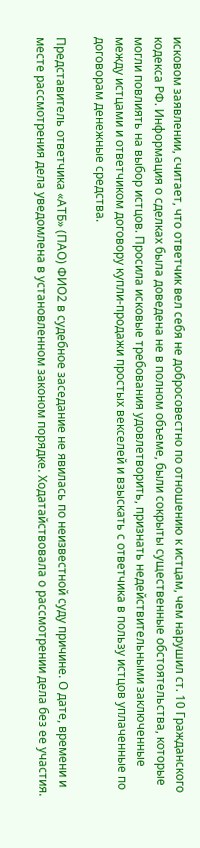исковом заявлении, считает, что ответчик вел себя не добросовестно по отношению к истцам, чем нарушил ст. 10 Гражданского кодекса РФ. Информация о сделках была доведена не в полном объеме, были сокрыты существенные обстоятельства, которые могли повлиять на выбор истцов. Просила исковые требования удовлетворить, признать недействительными заключенные между истцами и ответчиком договору купли-продажи простых векселей и взыскать с ответчика в пользу истцов уплаченные по договорам денежные средства.

Представитель ответчика «АТБ» (ПАО) ФИО2 в судебное заседание не явилась по неизвестной суду причине. О дате, времени и месте рассмотрения дела уведомлена в установленном законом порядке. Ходатайствовала о рассмотрении дела без ее участия.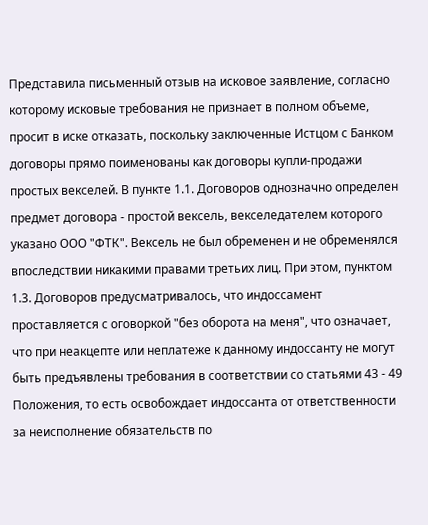Представила письменный отзыв на исковое заявление, согласно которому исковые требования не признает в полном объеме, просит в иске отказать, поскольку заключенные Истцом с Банком договоры прямо поименованы как договоры купли-продажи простых векселей. В пункте 1.1. Договоров однозначно определен предмет договора - простой вексель, векселедателем которого указано ООО "ФТК". Вексель не был обременен и не обременялся впоследствии никакими правами третьих лиц. При этом, пунктом 1.3. Договоров предусматривалось, что индоссамент проставляется с оговоркой "без оборота на меня", что означает, что при неакцепте или неплатеже к данному индоссанту не могут быть предъявлены требования в соответствии со статьями 43 - 49 Положения, то есть освобождает индоссанта от ответственности за неисполнение обязательств по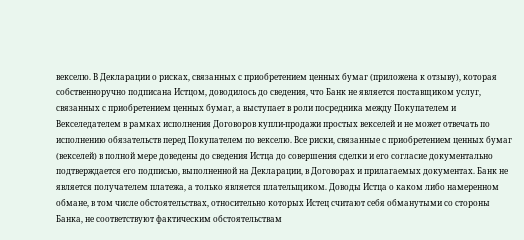векселю. В Декларации о рисках, связанных с приобретением ценных бумаг (приложена к отзыву), которая собственноручно подписана Истцом, доводилось до сведения, что Банк не является поставщиком услуг, связанных с приобретением ценных бумаг, а выступает в роли посредника между Покупателем и Векселедателем в рамках исполнения Договоров купли-продажи простых векселей и не может отвечать по исполнению обязательств перед Покупателем по векселю. Все риски, связанные с приобретением ценных бумаг (векселей) в полной мере доведены до сведения Истца до совершения сделки и его согласие документально подтверждается его подписью, выполненной на Декларации, в Договорах и прилагаемых документах. Банк не является получателем платежа, а только является плательщиком. Доводы Истца о каком либо намеренном обмане, в том числе обстоятельствах, относительно которых Истец считают себя обманутыми со стороны Банка, не соответствуют фактическим обстоятельствам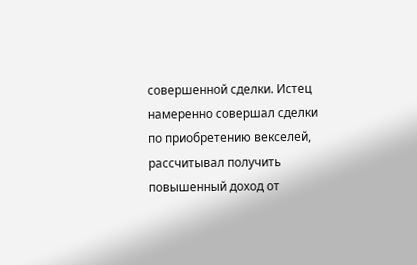совершенной сделки. Истец намеренно совершал сделки по приобретению векселей, рассчитывал получить повышенный доход от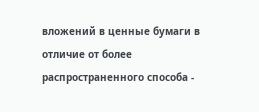вложений в ценные бумаги в отличие от более распространенного способа -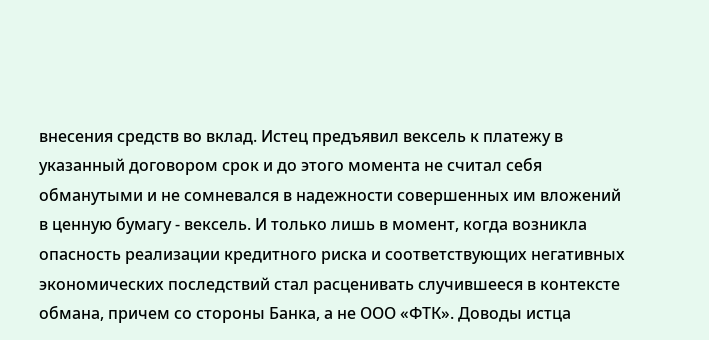внесения средств во вклад. Истец предъявил вексель к платежу в указанный договором срок и до этого момента не считал себя обманутыми и не сомневался в надежности совершенных им вложений в ценную бумагу - вексель. И только лишь в момент, когда возникла опасность реализации кредитного риска и соответствующих негативных экономических последствий стал расценивать случившееся в контексте обмана, причем со стороны Банка, а не ООО «ФТК». Доводы истца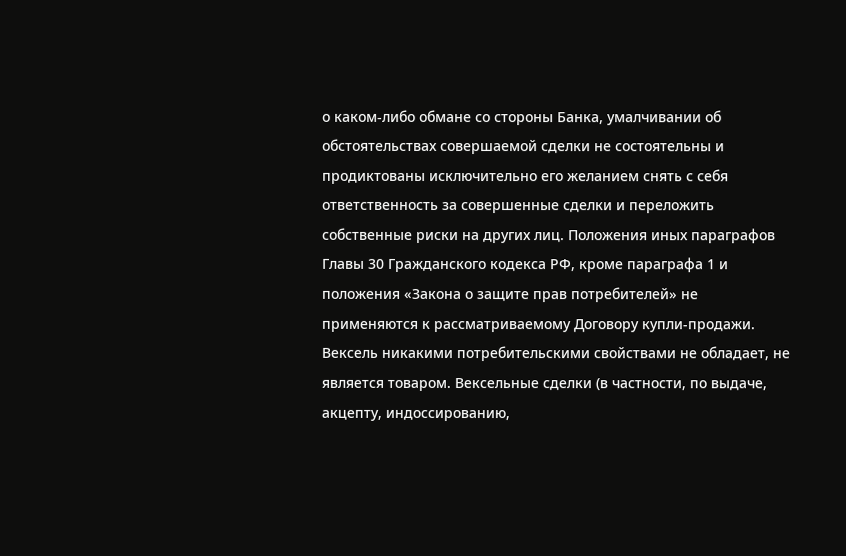о каком-либо обмане со стороны Банка, умалчивании об обстоятельствах совершаемой сделки не состоятельны и продиктованы исключительно его желанием снять с себя ответственность за совершенные сделки и переложить собственные риски на других лиц. Положения иных параграфов Главы 30 Гражданского кодекса РФ, кроме параграфа 1 и положения «Закона о защите прав потребителей» не применяются к рассматриваемому Договору купли-продажи. Вексель никакими потребительскими свойствами не обладает, не является товаром. Вексельные сделки (в частности, по выдаче, акцепту, индоссированию,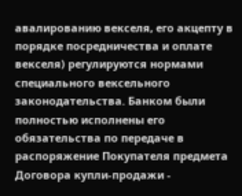авалированию векселя, его акцепту в порядке посредничества и оплате векселя) регулируются нормами специального вексельного законодательства. Банком были полностью исполнены его обязательства по передаче в распоряжение Покупателя предмета Договора купли-продажи -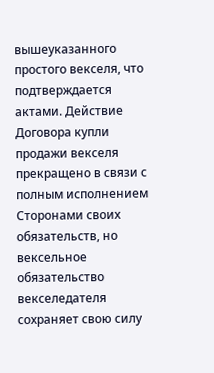вышеуказанного простого векселя, что подтверждается актами. Действие Договора купли продажи векселя прекращено в связи с полным исполнением Сторонами своих обязательств, но вексельное обязательство векселедателя сохраняет свою силу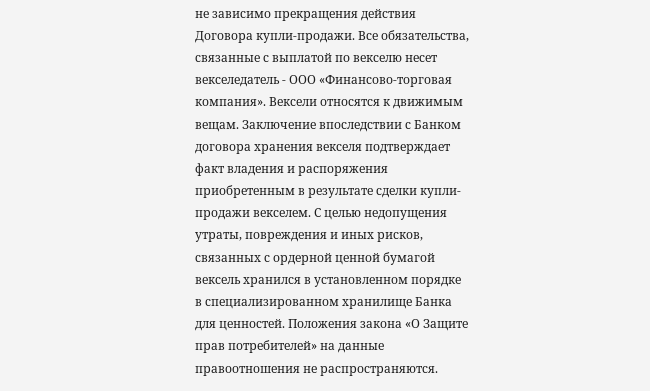не зависимо прекращения действия Договора купли-продажи. Все обязательства, связанные с выплатой по векселю несет векселедатель - ООО «Финансово-торговая компания». Вексели относятся к движимым вещам. Заключение впоследствии с Банком договора хранения векселя подтверждает факт владения и распоряжения приобретенным в результате сделки купли-продажи векселем. С целью недопущения утраты, повреждения и иных рисков, связанных с ордерной ценной бумагой вексель хранился в установленном порядке в специализированном хранилище Банка для ценностей. Положения закона «О Защите прав потребителей» на данные правоотношения не распространяются.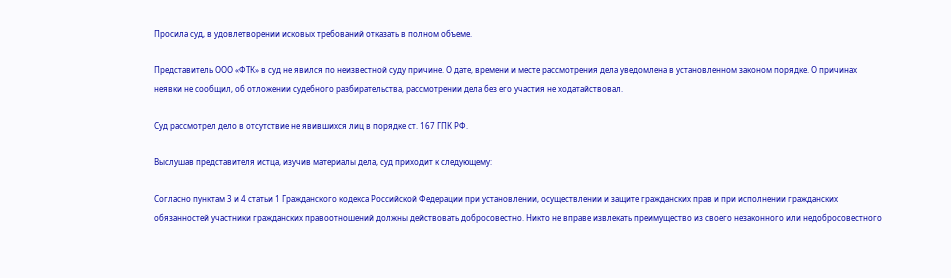Просила суд, в удовлетворении исковых требований отказать в полном объеме.

Представитель ООО «ФТК» в суд не явился по неизвестной суду причине. О дате, времени и месте рассмотрения дела уведомлена в установленном законом порядке. О причинах неявки не сообщил, об отложении судебного разбирательства, рассмотрении дела без его участия не ходатайствовал.

Суд рассмотрел дело в отсутствие не явившихся лиц в порядке ст. 167 ГПК РФ.

Выслушав представителя истца, изучив материалы дела, суд приходит к следующему:

Согласно пунктам 3 и 4 статьи 1 Гражданского кодекса Российской Федерации при установлении, осуществлении и защите гражданских прав и при исполнении гражданских обязанностей участники гражданских правоотношений должны действовать добросовестно. Никто не вправе извлекать преимущество из своего незаконного или недобросовестного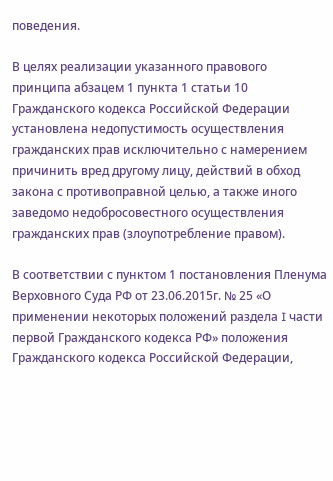поведения.

В целях реализации указанного правового принципа абзацем 1 пункта 1 статьи 10 Гражданского кодекса Российской Федерации установлена недопустимость осуществления гражданских прав исключительно с намерением причинить вред другому лицу, действий в обход закона с противоправной целью, а также иного заведомо недобросовестного осуществления гражданских прав (злоупотребление правом).

В соответствии с пунктом 1 постановления Пленума Верховного Суда РФ от 23.06.2015г. № 25 «О применении некоторых положений раздела I части первой Гражданского кодекса РФ» положения Гражданского кодекса Российской Федерации,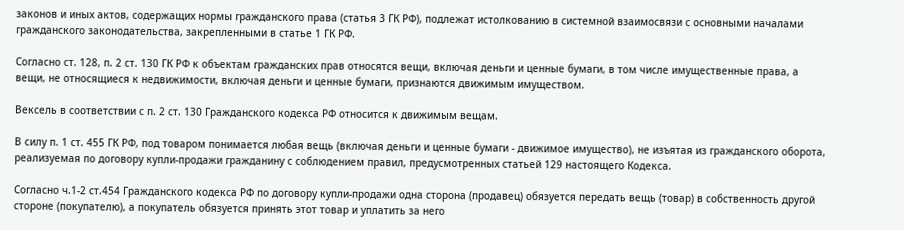законов и иных актов, содержащих нормы гражданского права (статья 3 ГК РФ), подлежат истолкованию в системной взаимосвязи с основными началами гражданского законодательства, закрепленными в статье 1 ГК РФ.

Согласно ст. 128, п. 2 ст. 130 ГК РФ к объектам гражданских прав относятся вещи, включая деньги и ценные бумаги, в том числе имущественные права, а вещи, не относящиеся к недвижимости, включая деньги и ценные бумаги, признаются движимым имуществом.

Вексель в соответствии с п. 2 ст. 130 Гражданского кодекса РФ относится к движимым вещам.

В силу п. 1 ст. 455 ГК РФ, под товаром понимается любая вещь (включая деньги и ценные бумаги - движимое имущество), не изъятая из гражданского оборота, реализуемая по договору купли-продажи гражданину с соблюдением правил, предусмотренных статьей 129 настоящего Кодекса.

Согласно ч.1-2 ст.454 Гражданского кодекса РФ по договору купли-продажи одна сторона (продавец) обязуется передать вещь (товар) в собственность другой стороне (покупателю), а покупатель обязуется принять этот товар и уплатить за него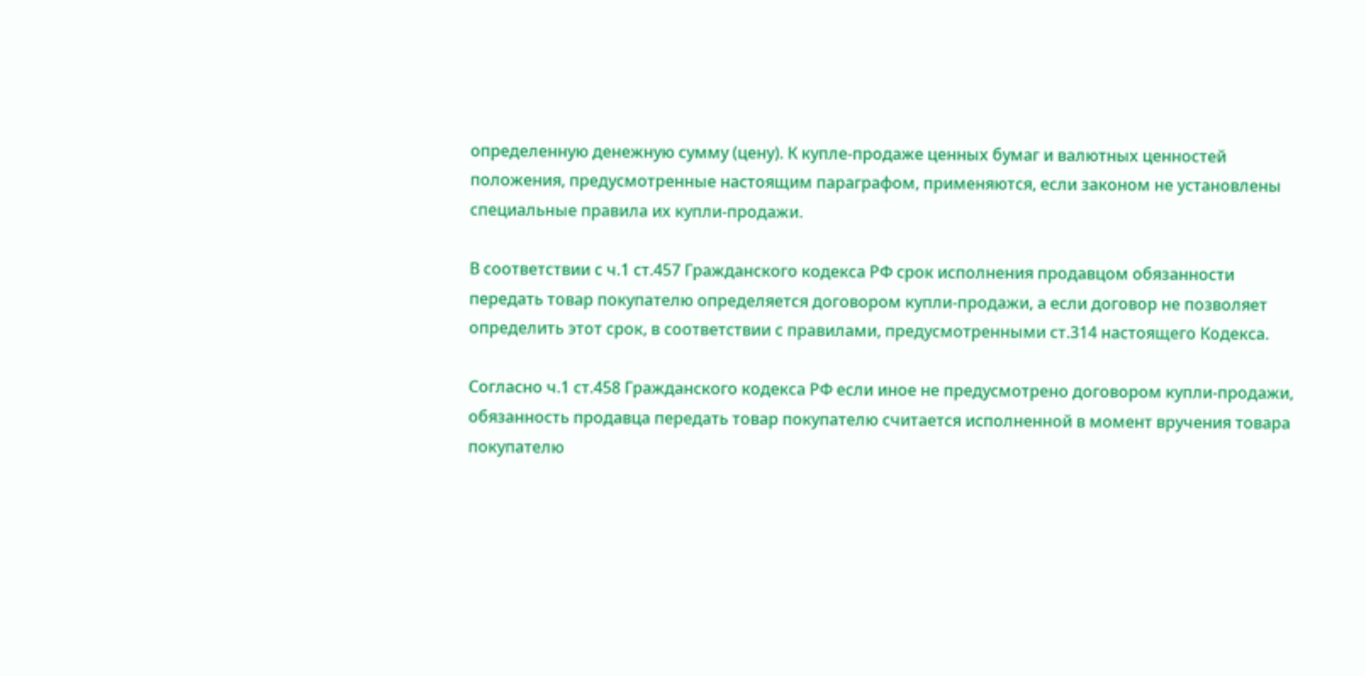определенную денежную сумму (цену). К купле-продаже ценных бумаг и валютных ценностей положения, предусмотренные настоящим параграфом, применяются, если законом не установлены специальные правила их купли-продажи.

В соответствии с ч.1 ст.457 Гражданского кодекса РФ срок исполнения продавцом обязанности передать товар покупателю определяется договором купли-продажи, а если договор не позволяет определить этот срок, в соответствии с правилами, предусмотренными ст.314 настоящего Кодекса.

Согласно ч.1 ст.458 Гражданского кодекса РФ если иное не предусмотрено договором купли-продажи, обязанность продавца передать товар покупателю считается исполненной в момент вручения товара покупателю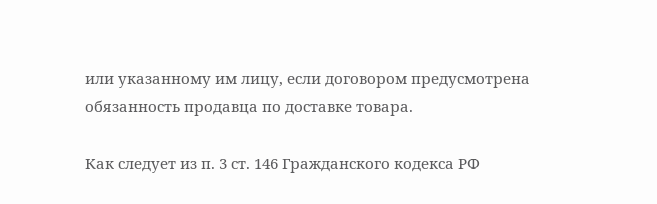или указанному им лицу, если договором предусмотрена обязанность продавца по доставке товара.

Как следует из п. 3 ст. 146 Гражданского кодекса РФ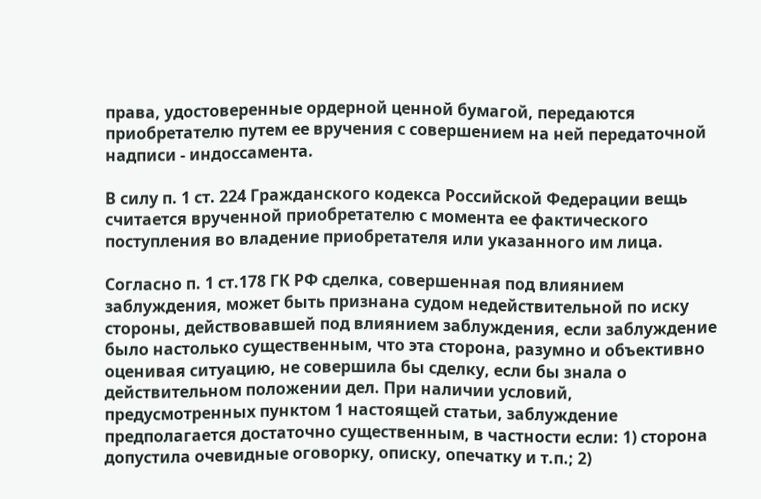права, удостоверенные ордерной ценной бумагой, передаются приобретателю путем ее вручения с совершением на ней передаточной надписи - индоссамента.

В силу п. 1 ст. 224 Гражданского кодекса Российской Федерации вещь считается врученной приобретателю с момента ее фактического поступления во владение приобретателя или указанного им лица.

Согласно п. 1 ст.178 ГК РФ сделка, совершенная под влиянием заблуждения, может быть признана судом недействительной по иску стороны, действовавшей под влиянием заблуждения, если заблуждение было настолько существенным, что эта сторона, разумно и объективно оценивая ситуацию, не совершила бы сделку, если бы знала о действительном положении дел. При наличии условий, предусмотренных пунктом 1 настоящей статьи, заблуждение предполагается достаточно существенным, в частности если: 1) сторона допустила очевидные оговорку, описку, опечатку и т.п.; 2)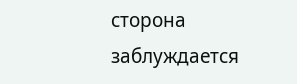сторона заблуждается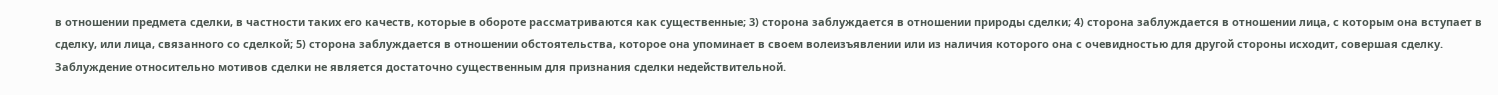в отношении предмета сделки, в частности таких его качеств, которые в обороте рассматриваются как существенные; 3) сторона заблуждается в отношении природы сделки; 4) сторона заблуждается в отношении лица, с которым она вступает в сделку, или лица, связанного со сделкой; 5) сторона заблуждается в отношении обстоятельства, которое она упоминает в своем волеизъявлении или из наличия которого она с очевидностью для другой стороны исходит, совершая сделку. Заблуждение относительно мотивов сделки не является достаточно существенным для признания сделки недействительной.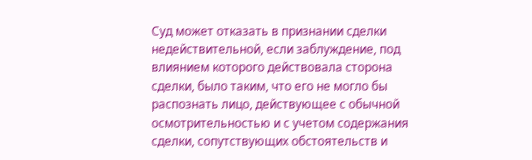Суд может отказать в признании сделки недействительной, если заблуждение, под влиянием которого действовала сторона сделки, было таким, что его не могло бы распознать лицо, действующее с обычной осмотрительностью и с учетом содержания сделки, сопутствующих обстоятельств и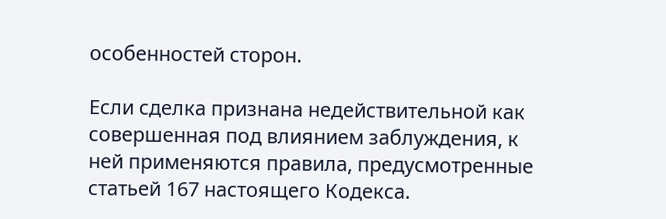особенностей сторон.

Если сделка признана недействительной как совершенная под влиянием заблуждения, к ней применяются правила, предусмотренные статьей 167 настоящего Кодекса.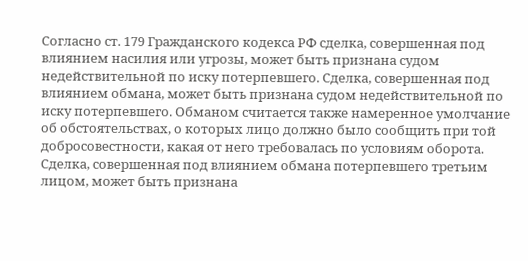Согласно ст. 179 Гражданского кодекса РФ сделка, совершенная под влиянием насилия или угрозы, может быть признана судом недействительной по иску потерпевшего. Сделка, совершенная под влиянием обмана, может быть признана судом недействительной по иску потерпевшего. Обманом считается также намеренное умолчание об обстоятельствах, о которых лицо должно было сообщить при той добросовестности, какая от него требовалась по условиям оборота. Сделка, совершенная под влиянием обмана потерпевшего третьим лицом, может быть признана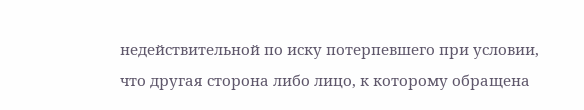недействительной по иску потерпевшего при условии, что другая сторона либо лицо, к которому обращена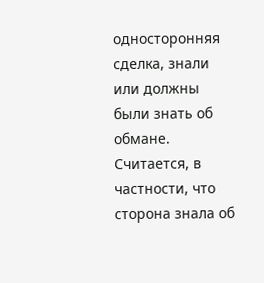односторонняя сделка, знали или должны были знать об обмане. Считается, в частности, что сторона знала об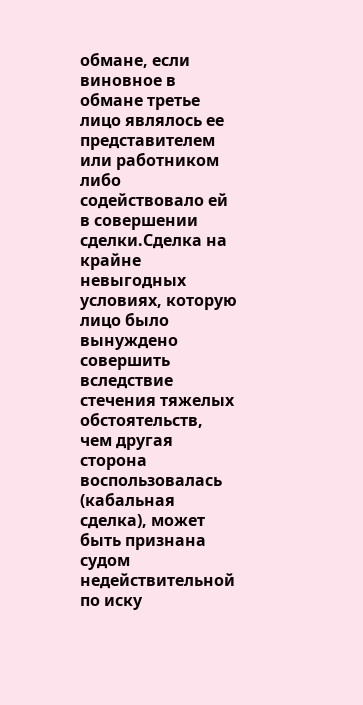обмане, если виновное в обмане третье лицо являлось ее представителем или работником либо содействовало ей в совершении сделки.Сделка на крайне невыгодных условиях, которую лицо было вынуждено совершить вследствие стечения тяжелых обстоятельств, чем другая сторона воспользовалась (кабальная сделка), может быть признана судом недействительной по иску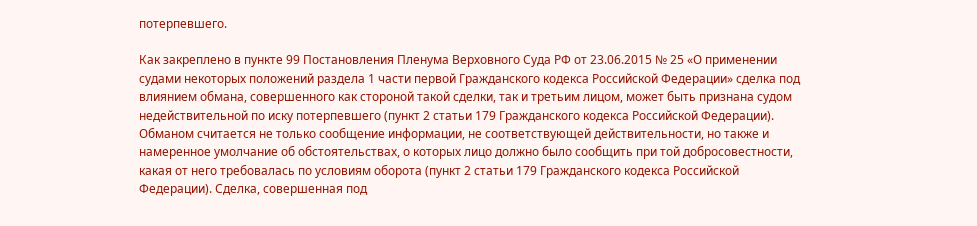потерпевшего.

Как закреплено в пункте 99 Постановления Пленума Верховного Суда РФ от 23.06.2015 № 25 «О применении судами некоторых положений раздела 1 части первой Гражданского кодекса Российской Федерации» сделка под влиянием обмана, совершенного как стороной такой сделки, так и третьим лицом, может быть признана судом недействительной по иску потерпевшего (пункт 2 статьи 179 Гражданского кодекса Российской Федерации). Обманом считается не только сообщение информации, не соответствующей действительности, но также и намеренное умолчание об обстоятельствах, о которых лицо должно было сообщить при той добросовестности, какая от него требовалась по условиям оборота (пункт 2 статьи 179 Гражданского кодекса Российской Федерации). Сделка, совершенная под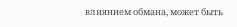влиянием обмана, может быть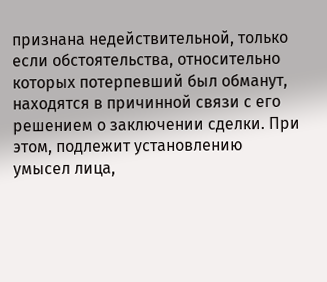признана недействительной, только если обстоятельства, относительно которых потерпевший был обманут, находятся в причинной связи с его решением о заключении сделки. При этом, подлежит установлению умысел лица,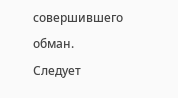совершившего обман. Следует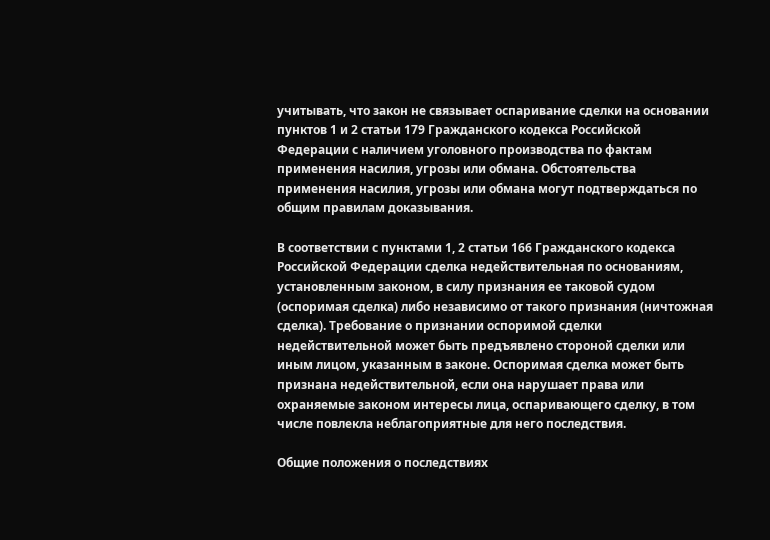учитывать, что закон не связывает оспаривание сделки на основании пунктов 1 и 2 статьи 179 Гражданского кодекса Российской Федерации с наличием уголовного производства по фактам применения насилия, угрозы или обмана. Обстоятельства применения насилия, угрозы или обмана могут подтверждаться по общим правилам доказывания.

В соответствии с пунктами 1, 2 статьи 166 Гражданского кодекса Российской Федерации сделка недействительная по основаниям, установленным законом, в силу признания ее таковой судом (оспоримая сделка) либо независимо от такого признания (ничтожная сделка). Требование о признании оспоримой сделки недействительной может быть предъявлено стороной сделки или иным лицом, указанным в законе. Оспоримая сделка может быть признана недействительной, если она нарушает права или охраняемые законом интересы лица, оспаривающего сделку, в том числе повлекла неблагоприятные для него последствия.

Общие положения о последствиях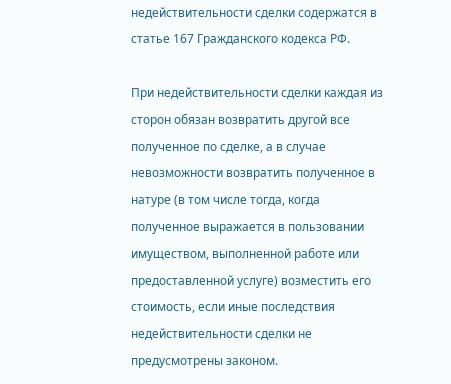недействительности сделки содержатся в статье 167 Гражданского кодекса РФ.

При недействительности сделки каждая из сторон обязан возвратить другой все полученное по сделке, а в случае невозможности возвратить полученное в натуре (в том числе тогда, когда полученное выражается в пользовании имуществом, выполненной работе или предоставленной услуге) возместить его стоимость, если иные последствия недействительности сделки не предусмотрены законом.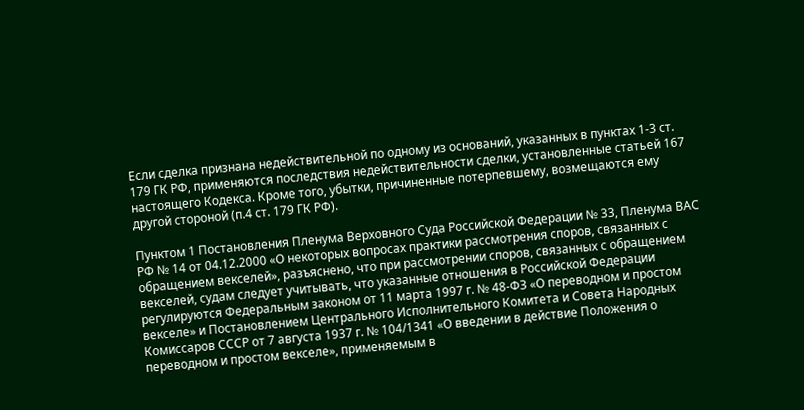Если сделка признана недействительной по одному из оснований, указанных в пунктах 1-3 ст. 179 ГК РФ, применяются последствия недействительности сделки, установленные статьей 167 настоящего Кодекса. Кроме того, убытки, причиненные потерпевшему, возмещаются ему другой стороной (п.4 ст. 179 ГК РФ).

Пунктом 1 Постановления Пленума Верховного Суда Российской Федерации № 33, Пленума ВАС РФ № 14 от 04.12.2000 «О некоторых вопросах практики рассмотрения споров, связанных с обращением векселей», разъяснено, что при рассмотрении споров, связанных с обращением векселей, судам следует учитывать, что указанные отношения в Российской Федерации регулируются Федеральным законом от 11 марта 1997 г. № 48-ФЗ «О переводном и простом векселе» и Постановлением Центрального Исполнительного Комитета и Совета Народных Комиссаров СССР от 7 августа 1937 г. № 104/1341 «О введении в действие Положения о переводном и простом векселе», применяемым в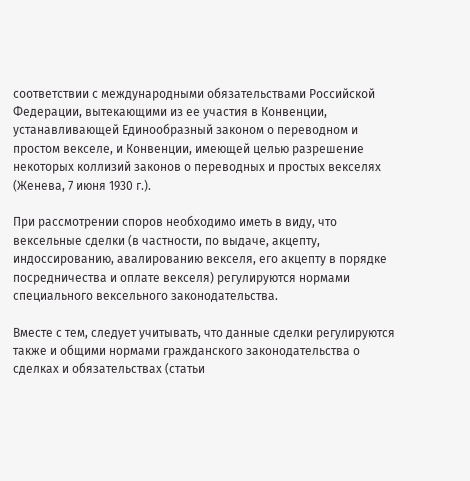соответствии с международными обязательствами Российской Федерации, вытекающими из ее участия в Конвенции, устанавливающей Единообразный законом о переводном и простом векселе, и Конвенции, имеющей целью разрешение некоторых коллизий законов о переводных и простых векселях (Женева, 7 июня 1930 г.).

При рассмотрении споров необходимо иметь в виду, что вексельные сделки (в частности, по выдаче, акцепту, индоссированию, авалированию векселя, его акцепту в порядке посредничества и оплате векселя) регулируются нормами специального вексельного законодательства.

Вместе с тем, следует учитывать, что данные сделки регулируются также и общими нормами гражданского законодательства о сделках и обязательствах (статьи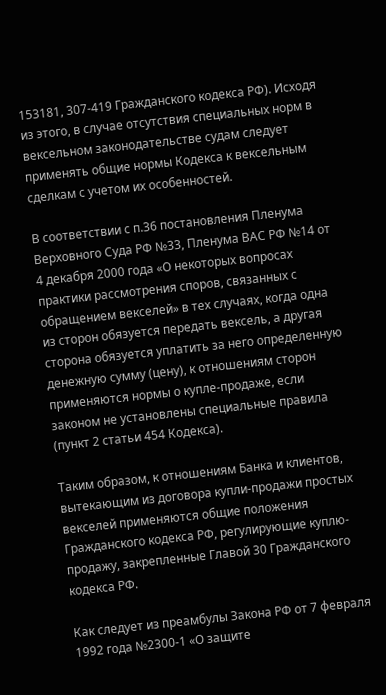153181, 307-419 Гражданского кодекса РФ). Исходя из этого, в случае отсутствия специальных норм в вексельном законодательстве судам следует применять общие нормы Кодекса к вексельным сделкам с учетом их особенностей.

В соответствии с п.36 постановления Пленума Верховного Суда РФ №33, Пленума ВАС РФ №14 от 4 декабря 2000 года «О некоторых вопросах практики рассмотрения споров, связанных с обращением векселей» в тех случаях, когда одна из сторон обязуется передать вексель, а другая сторона обязуется уплатить за него определенную денежную сумму (цену), к отношениям сторон применяются нормы о купле-продаже, если законом не установлены специальные правила (пункт 2 статьи 454 Кодекса).

Таким образом, к отношениям Банка и клиентов, вытекающим из договора купли-продажи простых векселей применяются общие положения Гражданского кодекса РФ, регулирующие куплю-продажу, закрепленные Главой 30 Гражданского кодекса РФ.

Как следует из преамбулы Закона РФ от 7 февраля 1992 года №2300-1 «О защите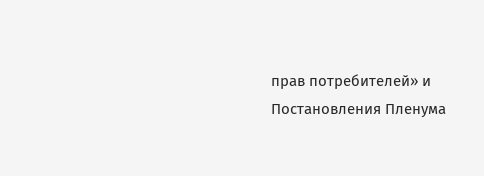прав потребителей» и Постановления Пленума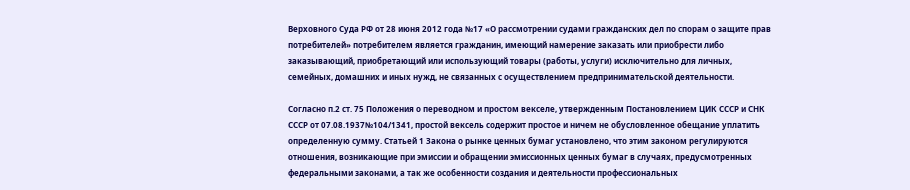Верховного Суда РФ от 28 июня 2012 года №17 «О рассмотрении судами гражданских дел по спорам о защите прав потребителей» потребителем является гражданин, имеющий намерение заказать или приобрести либо заказывающий, приобретающий или использующий товары (работы, услуги) исключительно для личных, семейных, домашних и иных нужд, не связанных с осуществлением предпринимательской деятельности.

Согласно п.2 ст. 75 Положения о переводном и простом векселе, утвержденным Постановлением ЦИК СССР и СНК СССР от 07.08.1937№104/1341, простой вексель содержит простое и ничем не обусловленное обещание уплатить определенную сумму. Статьей 1 Закона о рынке ценных бумаг установлено, что этим законом регулируются отношения, возникающие при эмиссии и обращении эмиссионных ценных бумаг в случаях, предусмотренных федеральными законами, а так же особенности создания и деятельности профессиональных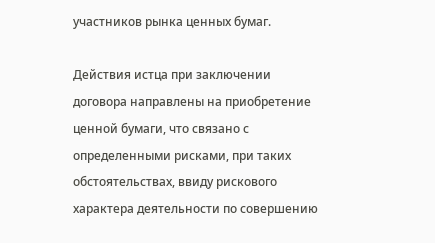участников рынка ценных бумаг.

Действия истца при заключении договора направлены на приобретение ценной бумаги, что связано с определенными рисками, при таких обстоятельствах, ввиду рискового характера деятельности по совершению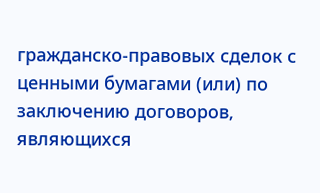гражданско-правовых сделок с ценными бумагами (или) по заключению договоров, являющихся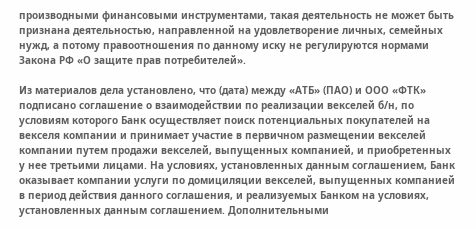производными финансовыми инструментами, такая деятельность не может быть признана деятельностью, направленной на удовлетворение личных, семейных нужд, а потому правоотношения по данному иску не регулируются нормами Закона РФ «О защите прав потребителей».

Из материалов дела установлено, что (дата) между «АТБ» (ПАО) и ООО «ФТК» подписано соглашение о взаимодействии по реализации векселей б/н, по условиям которого Банк осуществляет поиск потенциальных покупателей на векселя компании и принимает участие в первичном размещении векселей компании путем продажи векселей, выпущенных компанией, и приобретенных у нее третьими лицами. На условиях, установленных данным соглашением, Банк оказывает компании услуги по домициляции векселей, выпущенных компанией в период действия данного соглашения, и реализуемых Банком на условиях, установленных данным соглашением. Дополнительными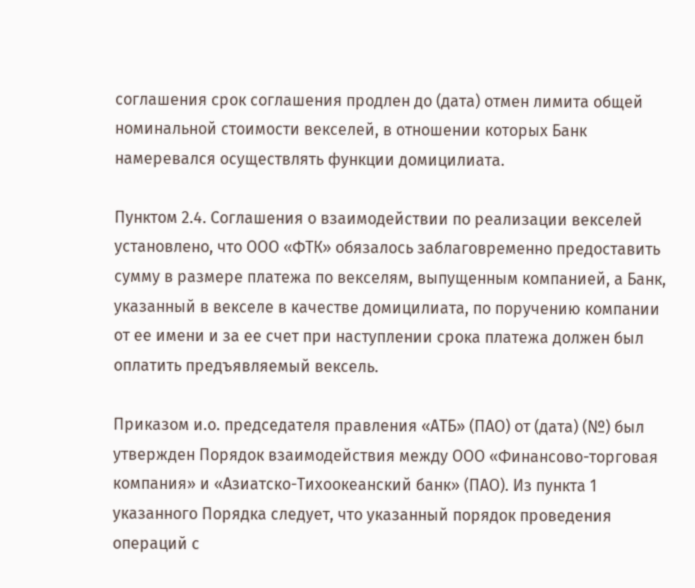соглашения срок соглашения продлен до (дата) отмен лимита общей номинальной стоимости векселей, в отношении которых Банк намеревался осуществлять функции домицилиата.

Пунктом 2.4. Соглашения о взаимодействии по реализации векселей установлено, что ООО «ФТК» обязалось заблаговременно предоставить сумму в размере платежа по векселям, выпущенным компанией, а Банк, указанный в векселе в качестве домицилиата, по поручению компании от ее имени и за ее счет при наступлении срока платежа должен был оплатить предъявляемый вексель.

Приказом и.о. председателя правления «АТБ» (ПАО) от (дата) (№) был утвержден Порядок взаимодействия между ООО «Финансово-торговая компания» и «Азиатско-Тихоокеанский банк» (ПАО). Из пункта 1 указанного Порядка следует, что указанный порядок проведения операций с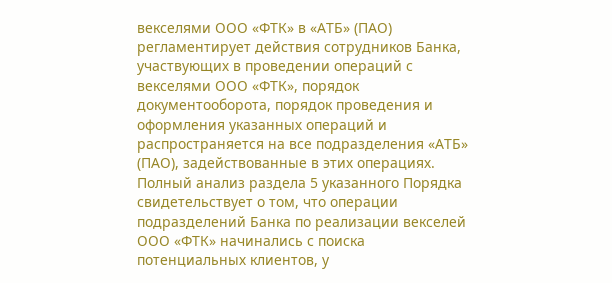векселями ООО «ФТК» в «АТБ» (ПАО) регламентирует действия сотрудников Банка, участвующих в проведении операций с векселями ООО «ФТК», порядок документооборота, порядок проведения и оформления указанных операций и распространяется на все подразделения «АТБ» (ПАО), задействованные в этих операциях. Полный анализ раздела 5 указанного Порядка свидетельствует о том, что операции подразделений Банка по реализации векселей ООО «ФТК» начинались с поиска потенциальных клиентов, у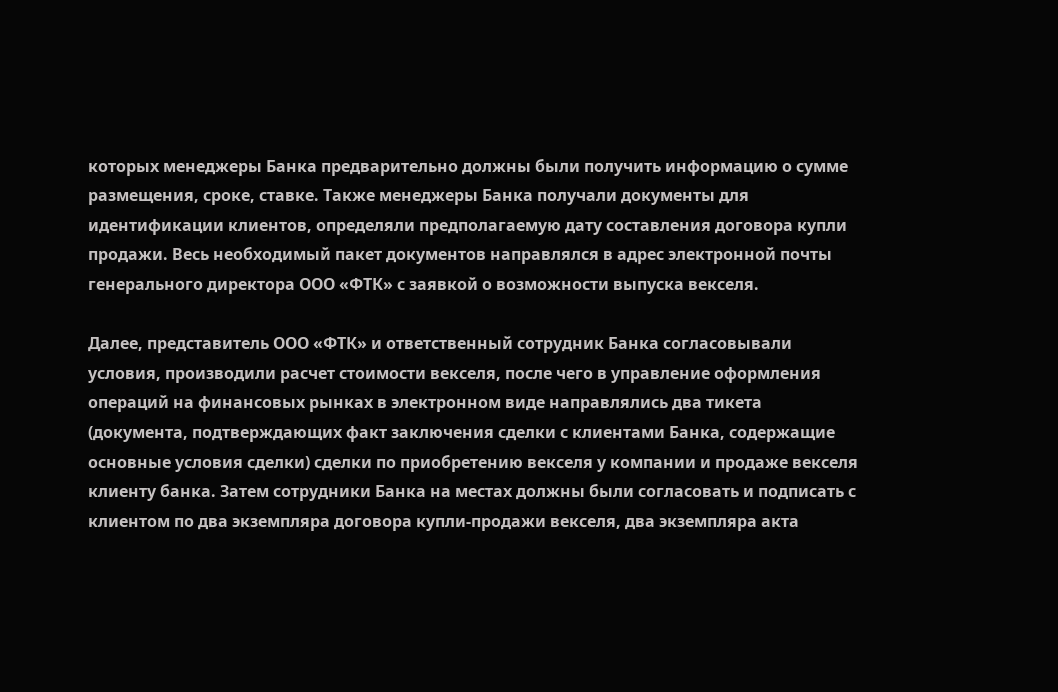которых менеджеры Банка предварительно должны были получить информацию о сумме размещения, сроке, ставке. Также менеджеры Банка получали документы для идентификации клиентов, определяли предполагаемую дату составления договора купли продажи. Весь необходимый пакет документов направлялся в адрес электронной почты генерального директора ООО «ФТК» с заявкой о возможности выпуска векселя.

Далее, представитель ООО «ФТК» и ответственный сотрудник Банка согласовывали условия, производили расчет стоимости векселя, после чего в управление оформления операций на финансовых рынках в электронном виде направлялись два тикета (документа, подтверждающих факт заключения сделки с клиентами Банка, содержащие основные условия сделки) сделки по приобретению векселя у компании и продаже векселя клиенту банка. Затем сотрудники Банка на местах должны были согласовать и подписать с клиентом по два экземпляра договора купли-продажи векселя, два экземпляра акта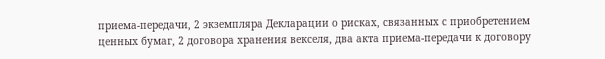приема-передачи, 2 экземпляра Декларации о рисках, связанных с приобретением ценных бумаг, 2 договора хранения векселя, два акта приема-передачи к договору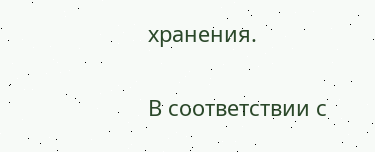хранения.

В соответствии с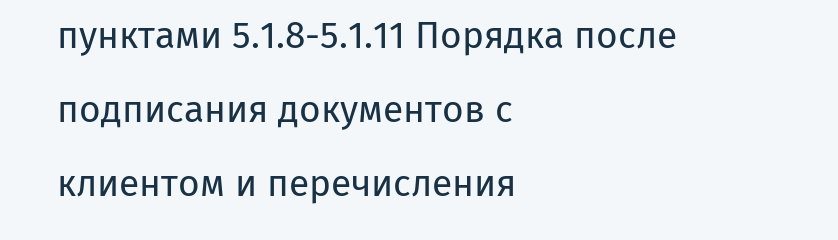пунктами 5.1.8-5.1.11 Порядка после подписания документов с клиентом и перечисления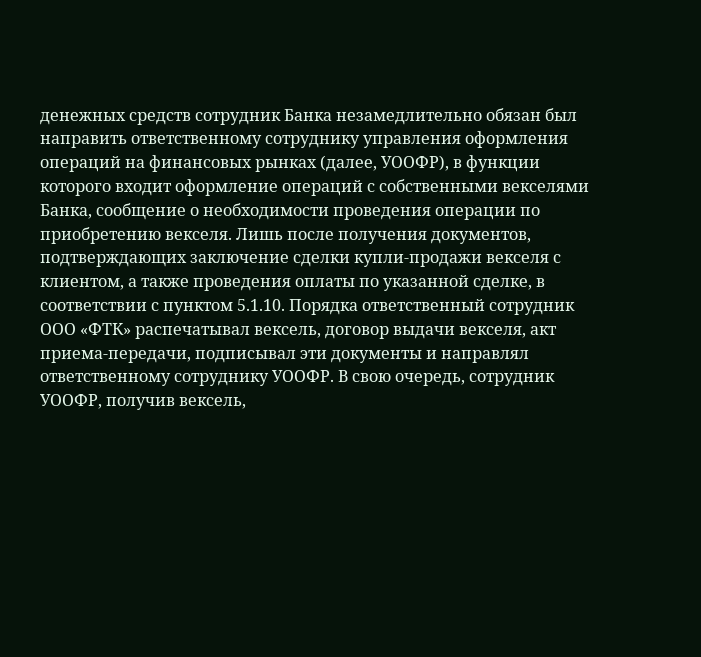денежных средств сотрудник Банка незамедлительно обязан был направить ответственному сотруднику управления оформления операций на финансовых рынках (далее, УООФР), в функции которого входит оформление операций с собственными векселями Банка, сообщение о необходимости проведения операции по приобретению векселя. Лишь после получения документов, подтверждающих заключение сделки купли-продажи векселя с клиентом, а также проведения оплаты по указанной сделке, в соответствии с пунктом 5.1.10. Порядка ответственный сотрудник ООО «ФТК» распечатывал вексель, договор выдачи векселя, акт приема-передачи, подписывал эти документы и направлял ответственному сотруднику УООФР. В свою очередь, сотрудник УООФР, получив вексель,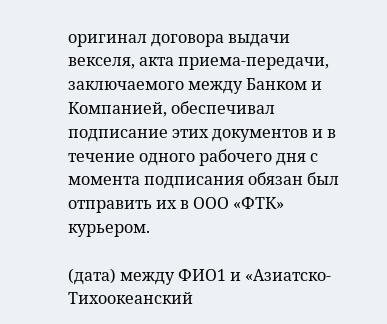оригинал договора выдачи векселя, акта приема-передачи, заключаемого между Банком и Компанией, обеспечивал подписание этих документов и в течение одного рабочего дня с момента подписания обязан был отправить их в ООО «ФТК» курьером.

(дата) между ФИО1 и «Азиатско-Тихоокеанский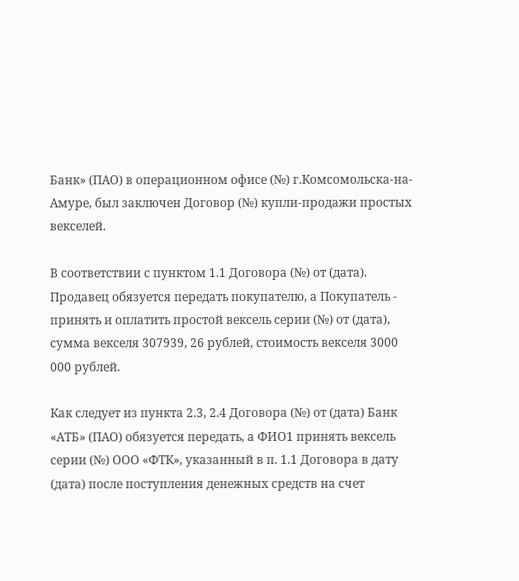Банк» (ПАО) в операционном офисе (№) г.Комсомольска-на-Амуре, был заключен Договор (№) купли-продажи простых векселей.

В соответствии с пунктом 1.1 Договора (№) от (дата). Продавец обязуется передать покупателю, а Покупатель - принять и оплатить простой вексель серии (№) от (дата), сумма векселя 307939, 26 рублей, стоимость векселя 3000 000 рублей.

Как следует из пункта 2.3, 2.4 Договора (№) от (дата) Банк «АТБ» (ПАО) обязуется передать, а ФИО1 принять вексель серии (№) ООО «ФТК», указанный в п. 1.1 Договора в дату (дата) после поступления денежных средств на счет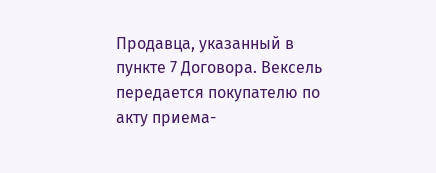Продавца, указанный в пункте 7 Договора. Вексель передается покупателю по акту приема-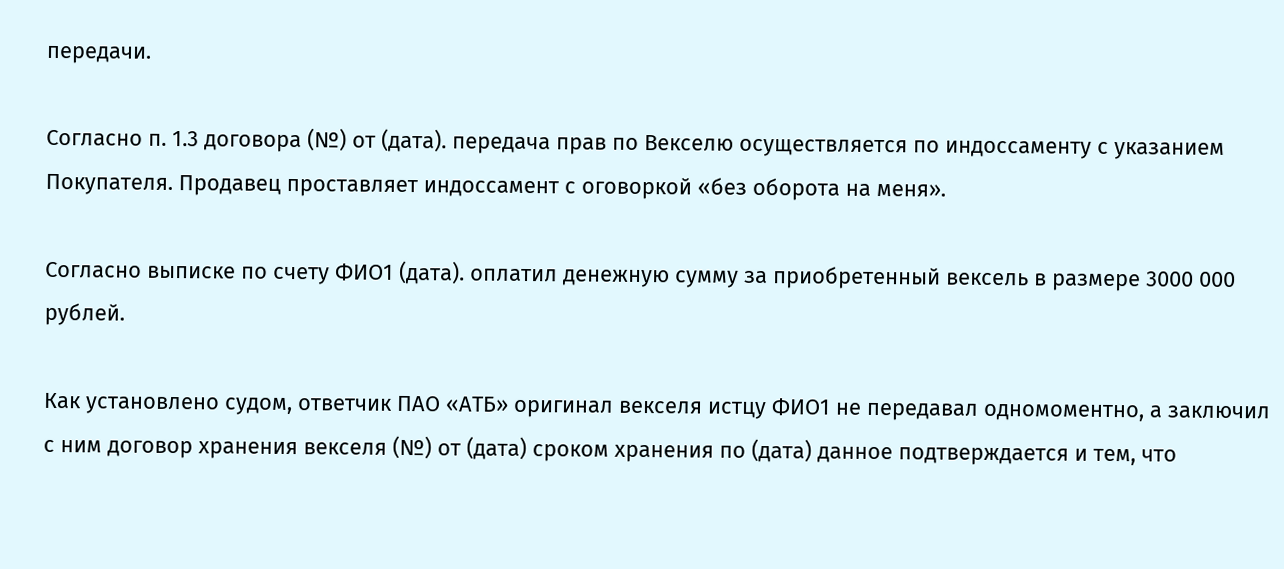передачи.

Согласно п. 1.3 договора (№) от (дата). передача прав по Векселю осуществляется по индоссаменту с указанием Покупателя. Продавец проставляет индоссамент с оговоркой «без оборота на меня».

Согласно выписке по счету ФИО1 (дата). оплатил денежную сумму за приобретенный вексель в размере 3000 000 рублей.

Как установлено судом, ответчик ПАО «АТБ» оригинал векселя истцу ФИО1 не передавал одномоментно, а заключил с ним договор хранения векселя (№) от (дата) сроком хранения по (дата) данное подтверждается и тем, что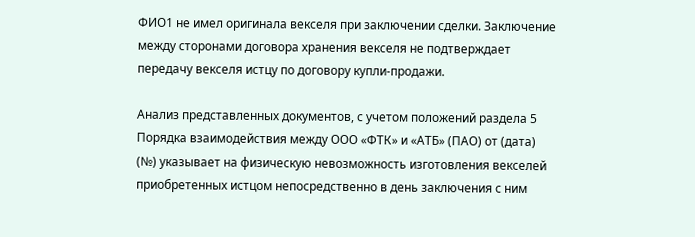ФИО1 не имел оригинала векселя при заключении сделки. Заключение между сторонами договора хранения векселя не подтверждает передачу векселя истцу по договору купли-продажи.

Анализ представленных документов, с учетом положений раздела 5 Порядка взаимодействия между ООО «ФТК» и «АТБ» (ПАО) от (дата) (№) указывает на физическую невозможность изготовления векселей приобретенных истцом непосредственно в день заключения с ним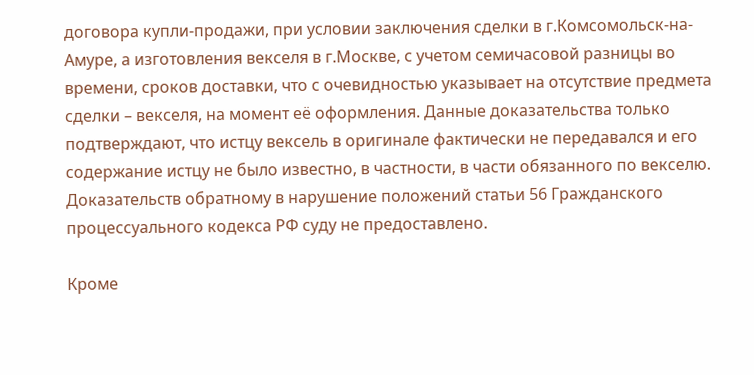договора купли-продажи, при условии заключения сделки в г.Комсомольск-на-Амуре, а изготовления векселя в г.Москве, с учетом семичасовой разницы во времени, сроков доставки, что с очевидностью указывает на отсутствие предмета сделки – векселя, на момент её оформления. Данные доказательства только подтверждают, что истцу вексель в оригинале фактически не передавался и его содержание истцу не было известно, в частности, в части обязанного по векселю. Доказательств обратному в нарушение положений статьи 56 Гражданского процессуального кодекса РФ суду не предоставлено.

Кроме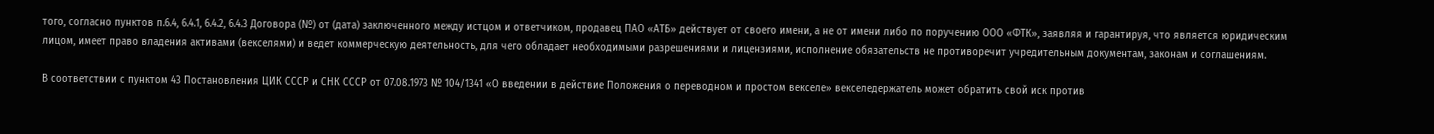того, согласно пунктов п.6.4, 6.4.1, 6.4.2, 6.4.3 Договора (№) от (дата) заключенного между истцом и ответчиком, продавец ПАО «АТБ» действует от своего имени, а не от имени либо по поручению ООО «ФТК», заявляя и гарантируя, что является юридическим лицом, имеет право владения активами (векселями) и ведет коммерческую деятельность, для чего обладает необходимыми разрешениями и лицензиями, исполнение обязательств не противоречит учредительным документам, законам и соглашениям.

В соответствии с пунктом 43 Постановления ЦИК СССР и СНК СССР от 07.08.1973 № 104/1341 «О введении в действие Положения о переводном и простом векселе» векселедержатель может обратить свой иск против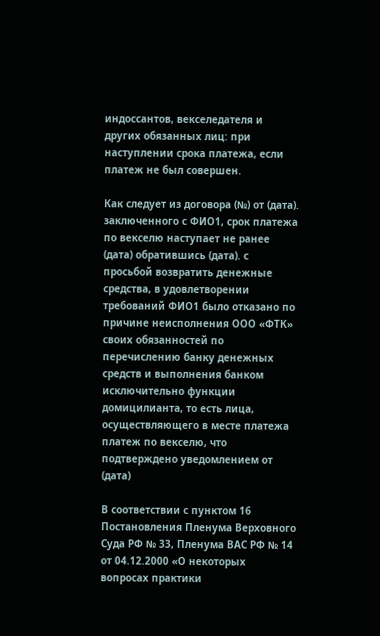индоссантов, векселедателя и других обязанных лиц: при наступлении срока платежа, если платеж не был совершен.

Как следует из договора (№) от (дата). заключенного с ФИО1, срок платежа по векселю наступает не ранее (дата) обратившись (дата). с просьбой возвратить денежные средства, в удовлетворении требований ФИО1 было отказано по причине неисполнения ООО «ФТК» своих обязанностей по перечислению банку денежных средств и выполнения банком исключительно функции домицилианта, то есть лица, осуществляющего в месте платежа платеж по векселю, что подтверждено уведомлением от (дата)

В соответствии с пунктом 16 Постановления Пленума Верховного Суда РФ № 33, Пленума ВАС РФ № 14 от 04.12.2000 «О некоторых вопросах практики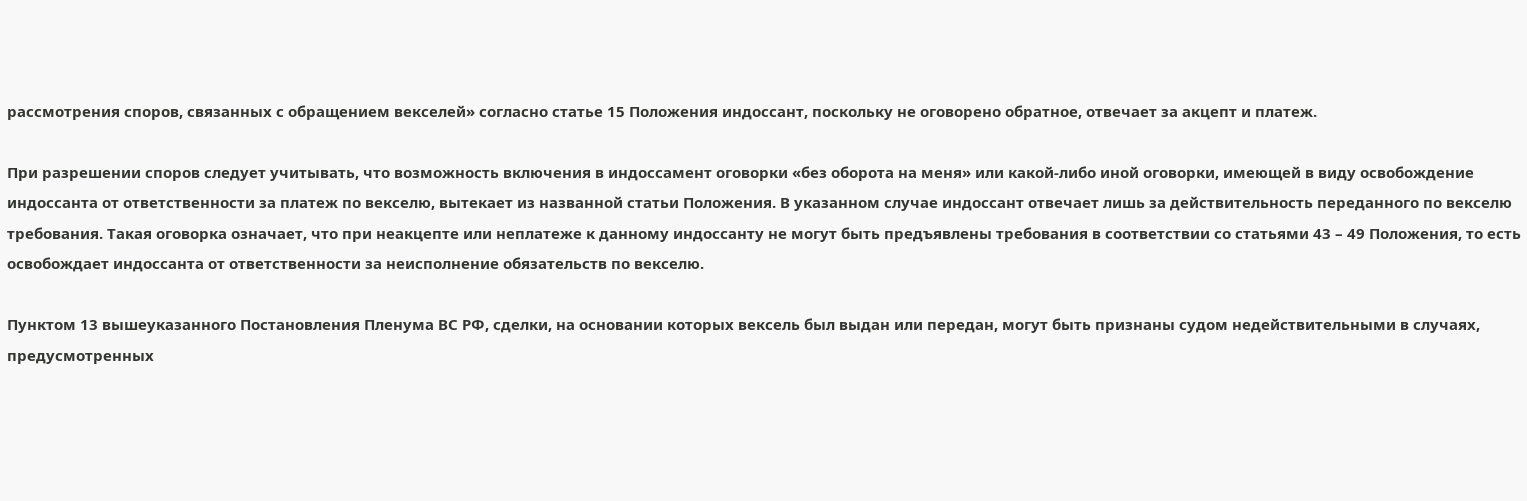рассмотрения споров, связанных с обращением векселей» согласно статье 15 Положения индоссант, поскольку не оговорено обратное, отвечает за акцепт и платеж.

При разрешении споров следует учитывать, что возможность включения в индоссамент оговорки «без оборота на меня» или какой-либо иной оговорки, имеющей в виду освобождение индоссанта от ответственности за платеж по векселю, вытекает из названной статьи Положения. В указанном случае индоссант отвечает лишь за действительность переданного по векселю требования. Такая оговорка означает, что при неакцепте или неплатеже к данному индоссанту не могут быть предъявлены требования в соответствии со статьями 43 – 49 Положения, то есть освобождает индоссанта от ответственности за неисполнение обязательств по векселю.

Пунктом 13 вышеуказанного Постановления Пленума ВС РФ, сделки, на основании которых вексель был выдан или передан, могут быть признаны судом недействительными в случаях, предусмотренных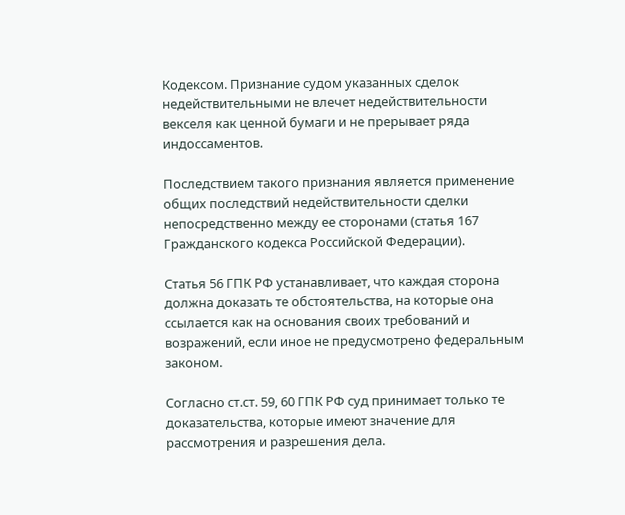Кодексом. Признание судом указанных сделок недействительными не влечет недействительности векселя как ценной бумаги и не прерывает ряда индоссаментов.

Последствием такого признания является применение общих последствий недействительности сделки непосредственно между ее сторонами (статья 167 Гражданского кодекса Российской Федерации).

Статья 56 ГПК РФ устанавливает, что каждая сторона должна доказать те обстоятельства, на которые она ссылается как на основания своих требований и возражений, если иное не предусмотрено федеральным законом.

Согласно ст.ст. 59, 60 ГПК РФ суд принимает только те доказательства, которые имеют значение для рассмотрения и разрешения дела.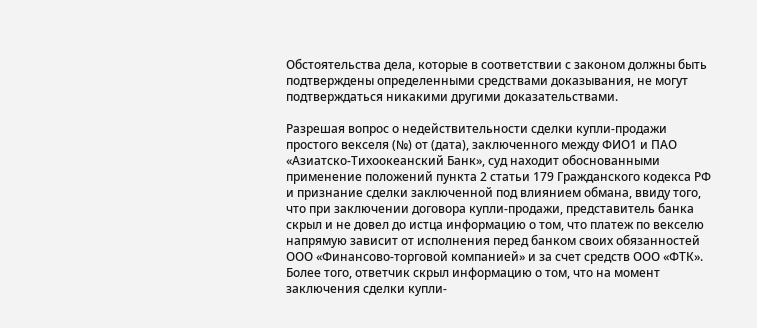Обстоятельства дела, которые в соответствии с законом должны быть подтверждены определенными средствами доказывания, не могут подтверждаться никакими другими доказательствами.

Разрешая вопрос о недействительности сделки купли-продажи простого векселя (№) от (дата), заключенного между ФИО1 и ПАО «Азиатско-Тихоокеанский Банк», суд находит обоснованными применение положений пункта 2 статьи 179 Гражданского кодекса РФ и признание сделки заключенной под влиянием обмана, ввиду того, что при заключении договора купли-продажи, представитель банка скрыл и не довел до истца информацию о том, что платеж по векселю напрямую зависит от исполнения перед банком своих обязанностей ООО «Финансово-торговой компанией» и за счет средств ООО «ФТК». Более того, ответчик скрыл информацию о том, что на момент заключения сделки купли-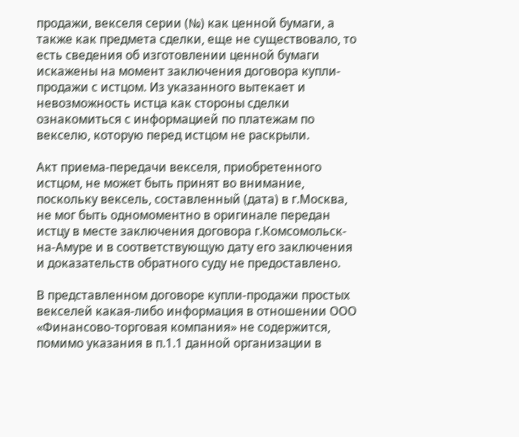продажи, векселя серии (№) как ценной бумаги, а также как предмета сделки, еще не существовало, то есть сведения об изготовлении ценной бумаги искажены на момент заключения договора купли-продажи с истцом. Из указанного вытекает и невозможность истца как стороны сделки ознакомиться с информацией по платежам по векселю, которую перед истцом не раскрыли.

Акт приема-передачи векселя, приобретенного истцом, не может быть принят во внимание, поскольку вексель, составленный (дата) в г.Москва, не мог быть одномоментно в оригинале передан истцу в месте заключения договора г.Комсомольск-на-Амуре и в соответствующую дату его заключения и доказательств обратного суду не предоставлено.

В представленном договоре купли-продажи простых векселей какая-либо информация в отношении ООО «Финансово-торговая компания» не содержится, помимо указания в п.1.1 данной организации в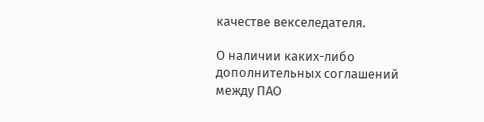качестве векселедателя.

О наличии каких-либо дополнительных соглашений между ПАО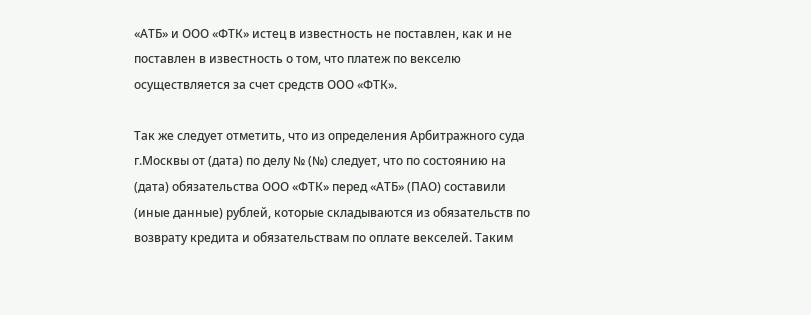«АТБ» и ООО «ФТК» истец в известность не поставлен, как и не поставлен в известность о том, что платеж по векселю осуществляется за счет средств ООО «ФТК».

Так же следует отметить, что из определения Арбитражного суда г.Москвы от (дата) по делу № (№) следует, что по состоянию на (дата) обязательства ООО «ФТК» перед «АТБ» (ПАО) составили (иные данные) рублей, которые складываются из обязательств по возврату кредита и обязательствам по оплате векселей. Таким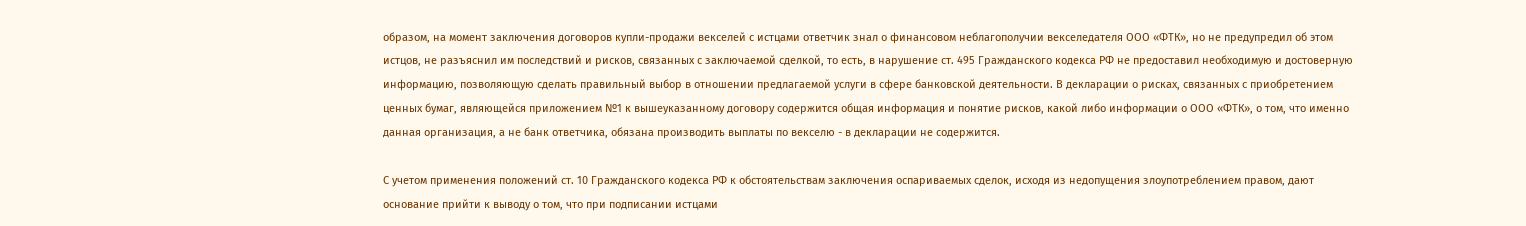образом, на момент заключения договоров купли-продажи векселей с истцами ответчик знал о финансовом неблагополучии векселедателя ООО «ФТК», но не предупредил об этом истцов, не разъяснил им последствий и рисков, связанных с заключаемой сделкой, то есть, в нарушение ст. 495 Гражданского кодекса РФ не предоставил необходимую и достоверную информацию, позволяющую сделать правильный выбор в отношении предлагаемой услуги в сфере банковской деятельности. В декларации о рисках, связанных с приобретением ценных бумаг, являющейся приложением №1 к вышеуказанному договору содержится общая информация и понятие рисков, какой либо информации о ООО «ФТК», о том, что именно данная организация, а не банк ответчика, обязана производить выплаты по векселю - в декларации не содержится.

С учетом применения положений ст. 10 Гражданского кодекса РФ к обстоятельствам заключения оспариваемых сделок, исходя из недопущения злоупотреблением правом, дают основание прийти к выводу о том, что при подписании истцами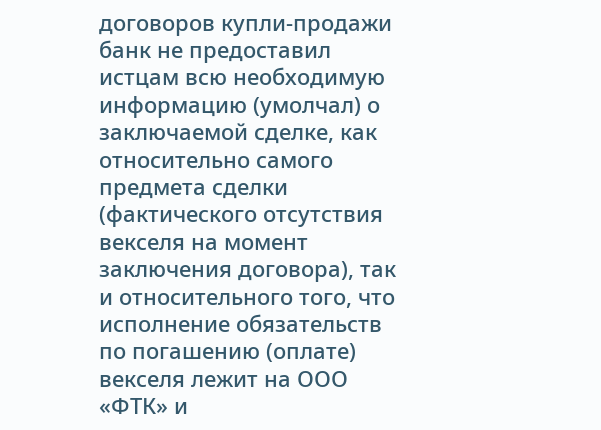договоров купли-продажи банк не предоставил истцам всю необходимую информацию (умолчал) о заключаемой сделке, как относительно самого предмета сделки (фактического отсутствия векселя на момент заключения договора), так и относительного того, что исполнение обязательств по погашению (оплате) векселя лежит на ООО «ФТК» и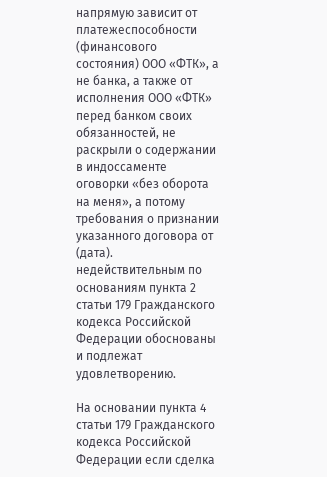напрямую зависит от платежеспособности (финансового состояния) ООО «ФТК», а не банка, а также от исполнения ООО «ФТК» перед банком своих обязанностей, не раскрыли о содержании в индоссаменте оговорки «без оборота на меня», а потому требования о признании указанного договора от (дата). недействительным по основаниям пункта 2 статьи 179 Гражданского кодекса Российской Федерации обоснованы и подлежат удовлетворению.

На основании пункта 4 статьи 179 Гражданского кодекса Российской Федерации если сделка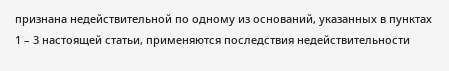признана недействительной по одному из оснований, указанных в пунктах 1 – 3 настоящей статьи, применяются последствия недействительности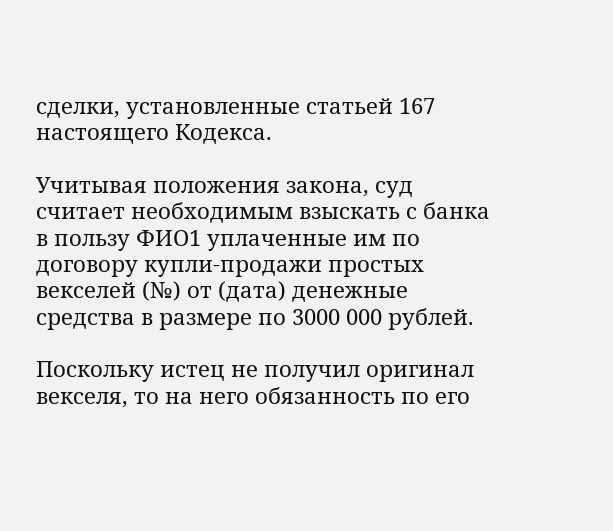сделки, установленные статьей 167 настоящего Кодекса.

Учитывая положения закона, суд считает необходимым взыскать с банка в пользу ФИО1 уплаченные им по договору купли-продажи простых векселей (№) от (дата) денежные средства в размере по 3000 000 рублей.

Поскольку истец не получил оригинал векселя, то на него обязанность по его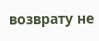возврату не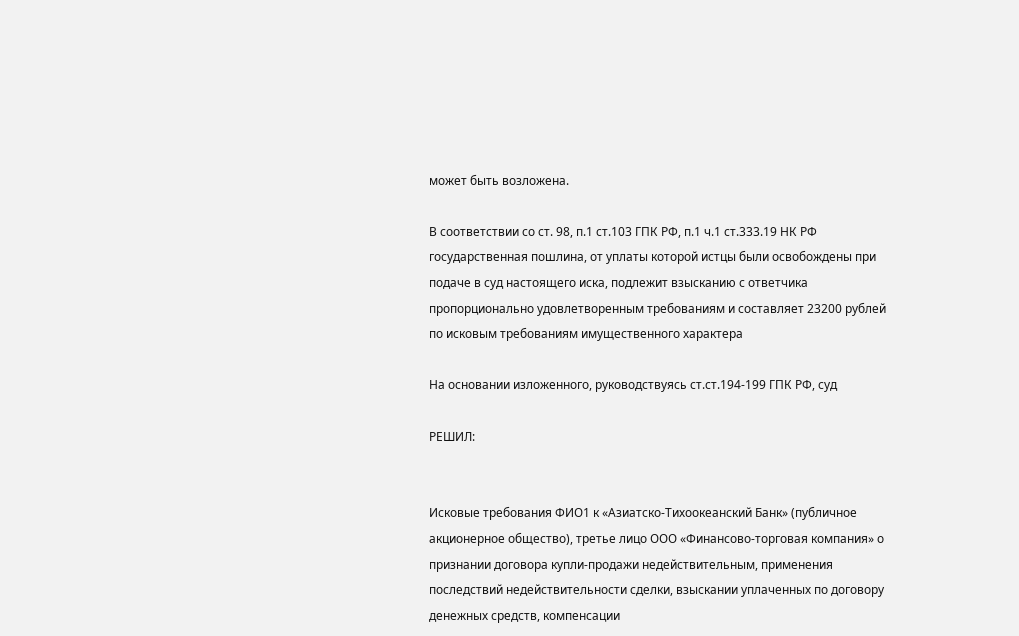может быть возложена.

В соответствии со ст. 98, п.1 ст.103 ГПК РФ, п.1 ч.1 ст.333.19 НК РФ государственная пошлина, от уплаты которой истцы были освобождены при подаче в суд настоящего иска, подлежит взысканию с ответчика пропорционально удовлетворенным требованиям и составляет 23200 рублей по исковым требованиям имущественного характера

На основании изложенного, руководствуясь ст.ст.194-199 ГПК РФ, суд

РЕШИЛ:


Исковые требования ФИО1 к «Азиатско-Тихоокеанский Банк» (публичное акционерное общество), третье лицо ООО «Финансово-торговая компания» о признании договора купли-продажи недействительным, применения последствий недействительности сделки, взыскании уплаченных по договору денежных средств, компенсации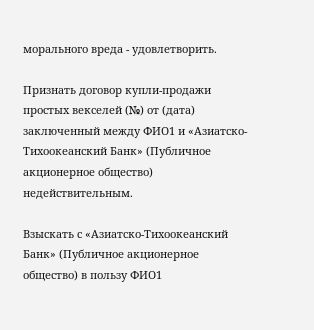морального вреда - удовлетворить.

Признать договор купли-продажи простых векселей (№) от (дата) заключенный между ФИО1 и «Азиатско-Тихоокеанский Банк» (Публичное акционерное общество) недействительным.

Взыскать с «Азиатско-Тихоокеанский Банк» (Публичное акционерное общество) в пользу ФИО1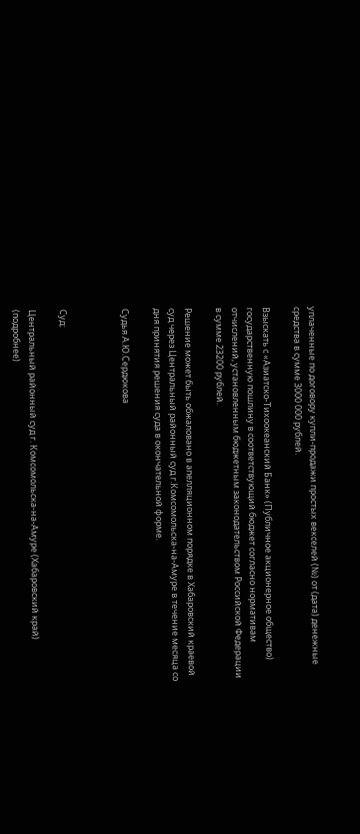уплаченные по договору купли-продажи простых векселей (№) от (дата) денежные средства в сумме 3000 000 рублей.

Взыскать с «Азиатско-Тихоокеанский Банк» (Публичное акционерное общество) государственную пошлину в соответствующий бюджет согласно нормативам отчислений, установленным бюджетным законодательством Российской Федерации в сумме 23200 рублей.

Решение может быть обжаловано в апелляционном порядке в Хабаровский краевой суд через Центральный районный суд г.Комсомольска-на-Амуре в течение месяца со дня принятия решения суда в окончательной форме.

Судья А.Ю.Сердюкова



Суд:

Центральный районный суд г. Комсомольска-на-Амуре (Хабаровский край) (подробнее)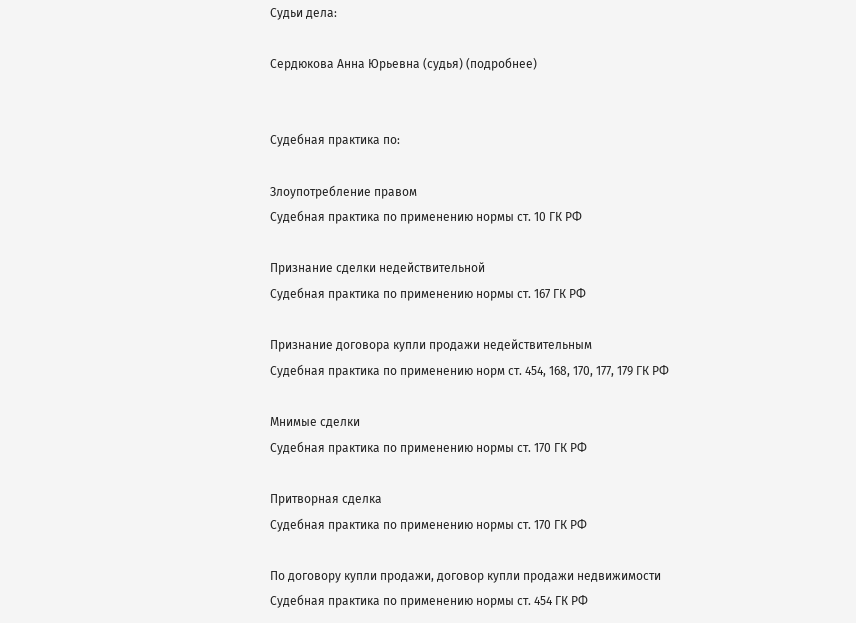Судьи дела:

Сердюкова Анна Юрьевна (судья) (подробнее)


Судебная практика по:

Злоупотребление правом
Судебная практика по применению нормы ст. 10 ГК РФ

Признание сделки недействительной
Судебная практика по применению нормы ст. 167 ГК РФ

Признание договора купли продажи недействительным
Судебная практика по применению норм ст. 454, 168, 170, 177, 179 ГК РФ

Мнимые сделки
Судебная практика по применению нормы ст. 170 ГК РФ

Притворная сделка
Судебная практика по применению нормы ст. 170 ГК РФ

По договору купли продажи, договор купли продажи недвижимости
Судебная практика по применению нормы ст. 454 ГК РФ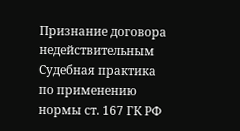Признание договора недействительным
Судебная практика по применению нормы ст. 167 ГК РФ